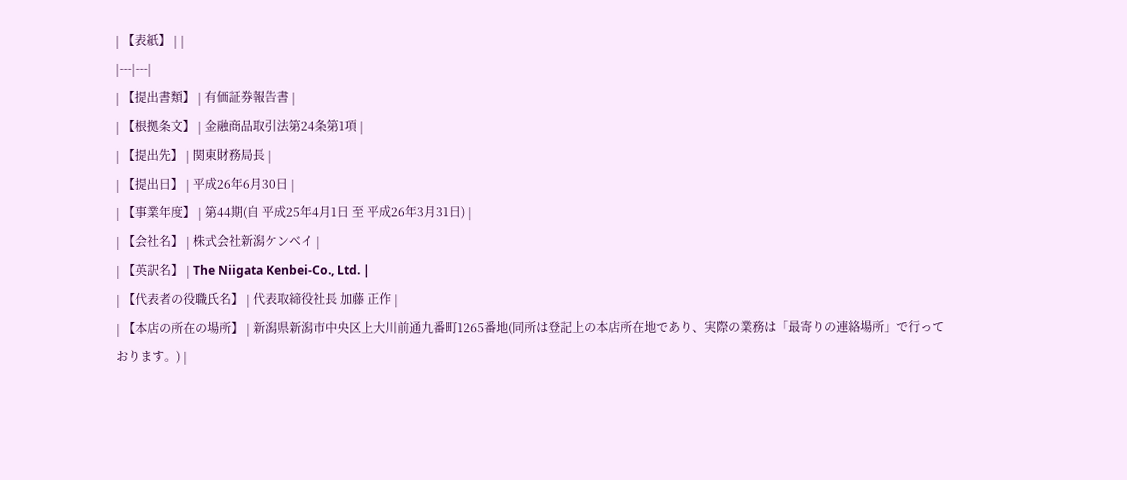| 【表紙】 | |
|---|---|
| 【提出書類】 | 有価証券報告書 |
| 【根拠条文】 | 金融商品取引法第24条第1項 |
| 【提出先】 | 関東財務局長 |
| 【提出日】 | 平成26年6月30日 |
| 【事業年度】 | 第44期(自 平成25年4月1日 至 平成26年3月31日) |
| 【会社名】 | 株式会社新潟ケンベイ |
| 【英訳名】 | The Niigata Kenbei-Co., Ltd. |
| 【代表者の役職氏名】 | 代表取締役社長 加藤 正作 |
| 【本店の所在の場所】 | 新潟県新潟市中央区上大川前通九番町1265番地(同所は登記上の本店所在地であり、実際の業務は「最寄りの連絡場所」で行っております。) |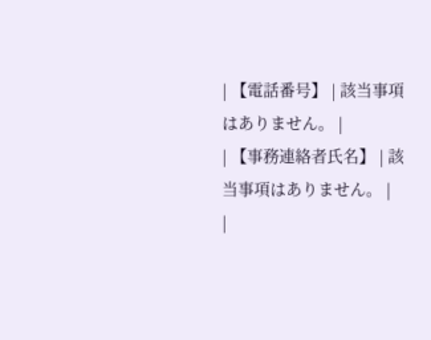| 【電話番号】 | 該当事項はありません。 |
| 【事務連絡者氏名】 | 該当事項はありません。 |
|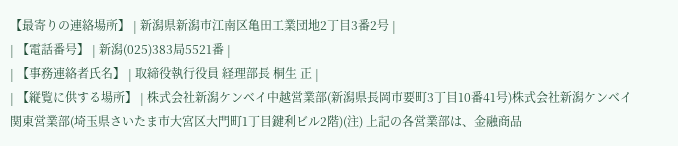【最寄りの連絡場所】 | 新潟県新潟市江南区亀田工業団地2丁目3番2号 |
| 【電話番号】 | 新潟(025)383局5521番 |
| 【事務連絡者氏名】 | 取締役執行役員 経理部長 桐生 正 |
| 【縦覧に供する場所】 | 株式会社新潟ケンベイ中越営業部(新潟県長岡市要町3丁目10番41号)株式会社新潟ケンベイ関東営業部(埼玉県さいたま市大宮区大門町1丁目鍵利ビル2階)(注) 上記の各営業部は、金融商品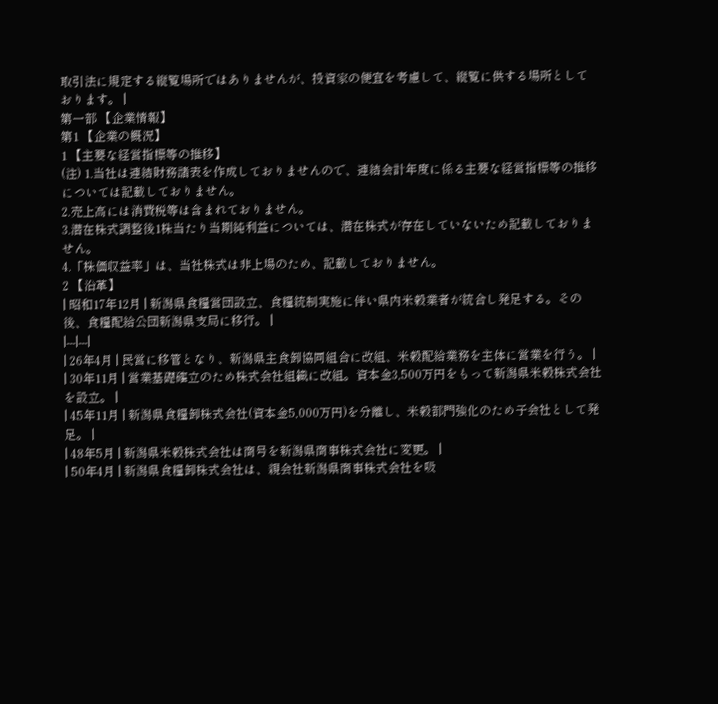取引法に規定する縦覧場所ではありませんが、投資家の便宜を考慮して、縦覧に供する場所としております。 |
第一部 【企業情報】
第1 【企業の概況】
1 【主要な経営指標等の推移】
(注) 1.当社は連結財務諸表を作成しておりませんので、連結会計年度に係る主要な経営指標等の推移については記載しておりません。
2.売上高には消費税等は含まれておりません。
3.潜在株式調整後1株当たり当期純利益については、潜在株式が存在していないため記載しておりません。
4.「株価収益率」は、当社株式は非上場のため、記載しておりません。
2 【沿革】
| 昭和17年12月 | 新潟県食糧営団設立、食糧統制実施に伴い県内米穀業者が統合し発足する。その後、食糧配給公団新潟県支局に移行。 |
|---|---|
| 26年4月 | 民営に移管となり、新潟県主食卸協同組合に改組、米穀配給業務を主体に営業を行う。 |
| 30年11月 | 営業基礎確立のため株式会社組織に改組。資本金3,500万円をもって新潟県米穀株式会社を設立。 |
| 45年11月 | 新潟県食糧卸株式会社(資本金5,000万円)を分離し、米穀部門強化のため子会社として発足。 |
| 48年5月 | 新潟県米穀株式会社は商号を新潟県商事株式会社に変更。 |
| 50年4月 | 新潟県食糧卸株式会社は、親会社新潟県商事株式会社を吸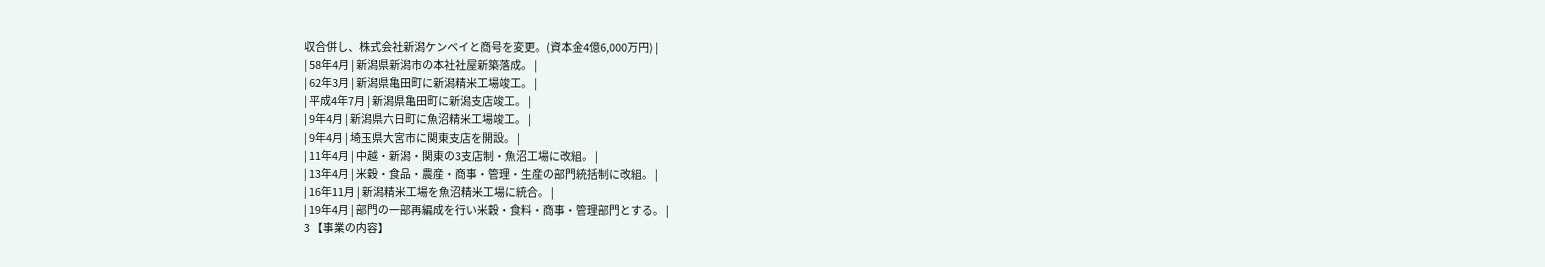収合併し、株式会社新潟ケンベイと商号を変更。(資本金4億6,000万円) |
| 58年4月 | 新潟県新潟市の本社社屋新築落成。 |
| 62年3月 | 新潟県亀田町に新潟精米工場竣工。 |
| 平成4年7月 | 新潟県亀田町に新潟支店竣工。 |
| 9年4月 | 新潟県六日町に魚沼精米工場竣工。 |
| 9年4月 | 埼玉県大宮市に関東支店を開設。 |
| 11年4月 | 中越・新潟・関東の3支店制・魚沼工場に改組。 |
| 13年4月 | 米穀・食品・農産・商事・管理・生産の部門統括制に改組。 |
| 16年11月 | 新潟精米工場を魚沼精米工場に統合。 |
| 19年4月 | 部門の一部再編成を行い米穀・食料・商事・管理部門とする。 |
3 【事業の内容】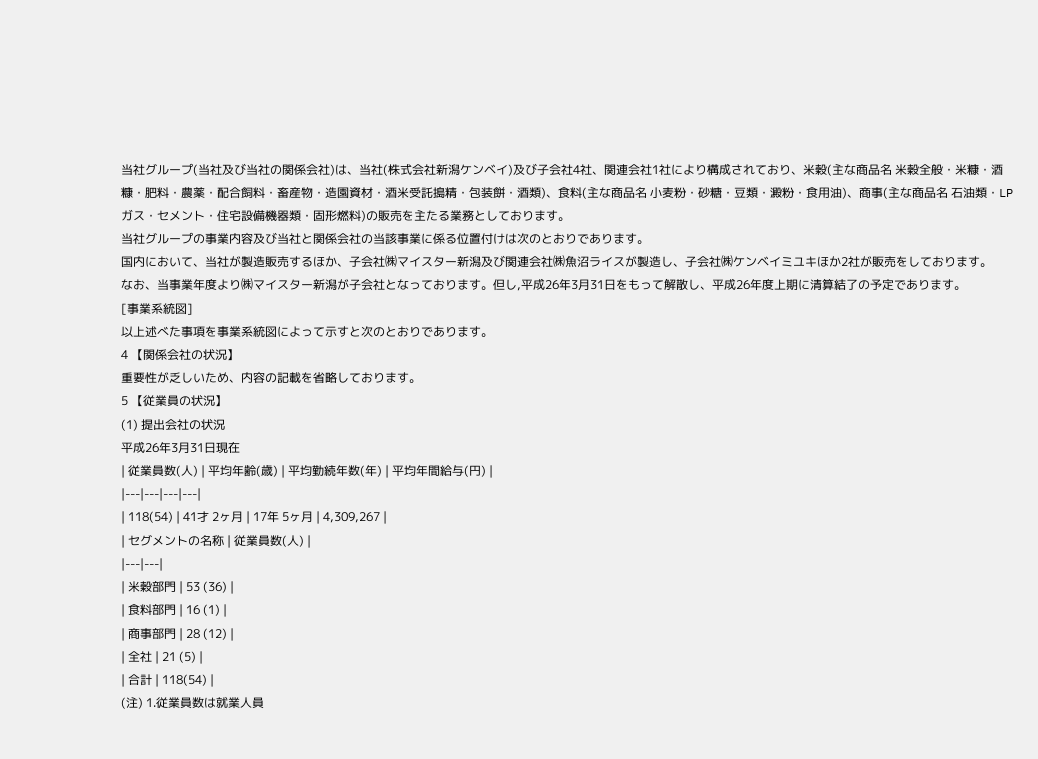当社グループ(当社及び当社の関係会社)は、当社(株式会社新潟ケンベイ)及び子会社4社、関連会社1社により構成されており、米穀(主な商品名 米穀全般・米糠・酒糠・肥料・農薬・配合飼料・畜産物・造園資材・酒米受託搗精・包装餅・酒類)、食料(主な商品名 小麦粉・砂糖・豆類・澱粉・食用油)、商事(主な商品名 石油類・LPガス・セメント・住宅設備機器類・固形燃料)の販売を主たる業務としております。
当社グループの事業内容及び当社と関係会社の当該事業に係る位置付けは次のとおりであります。
国内において、当社が製造販売するほか、子会社㈱マイスター新潟及び関連会社㈱魚沼ライスが製造し、子会社㈱ケンベイミユキほか2社が販売をしております。
なお、当事業年度より㈱マイスター新潟が子会社となっております。但し,平成26年3月31日をもって解散し、平成26年度上期に清算結了の予定であります。
[事業系統図]
以上述べた事項を事業系統図によって示すと次のとおりであります。
4 【関係会社の状況】
重要性が乏しいため、内容の記載を省略しております。
5 【従業員の状況】
(1) 提出会社の状況
平成26年3月31日現在
| 従業員数(人) | 平均年齢(歳) | 平均勤続年数(年) | 平均年間給与(円) |
|---|---|---|---|
| 118(54) | 41才 2ヶ月 | 17年 5ヶ月 | 4,309,267 |
| セグメントの名称 | 従業員数(人) |
|---|---|
| 米穀部門 | 53 (36) |
| 食料部門 | 16 (1) |
| 商事部門 | 28 (12) |
| 全社 | 21 (5) |
| 合計 | 118(54) |
(注) 1.従業員数は就業人員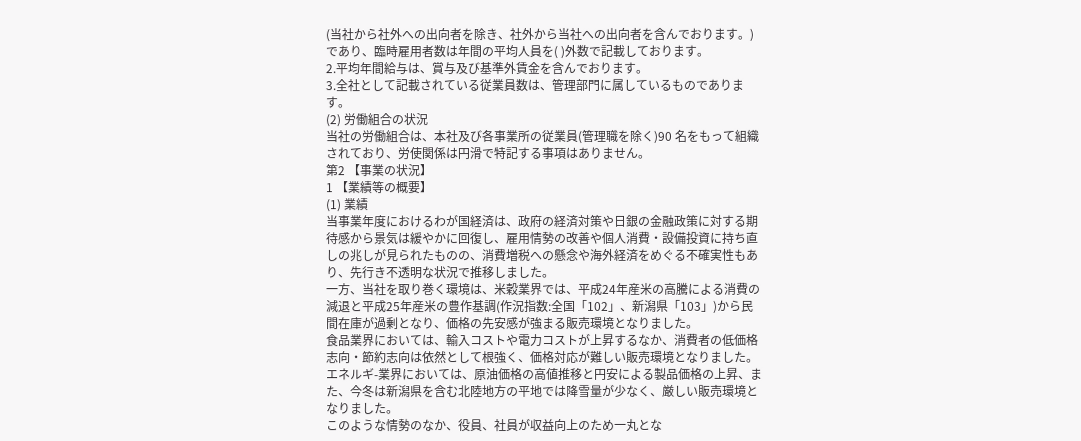(当社から社外への出向者を除き、社外から当社への出向者を含んでおります。)であり、臨時雇用者数は年間の平均人員を( )外数で記載しております。
2.平均年間給与は、賞与及び基準外賃金を含んでおります。
3.全社として記載されている従業員数は、管理部門に属しているものであります。
(2) 労働組合の状況
当社の労働組合は、本社及び各事業所の従業員(管理職を除く)90 名をもって組織されており、労使関係は円滑で特記する事項はありません。
第2 【事業の状況】
1 【業績等の概要】
(1) 業績
当事業年度におけるわが国経済は、政府の経済対策や日銀の金融政策に対する期待感から景気は緩やかに回復し、雇用情勢の改善や個人消費・設備投資に持ち直しの兆しが見られたものの、消費増税への懸念や海外経済をめぐる不確実性もあり、先行き不透明な状況で推移しました。
一方、当社を取り巻く環境は、米穀業界では、平成24年産米の高騰による消費の減退と平成25年産米の豊作基調(作況指数:全国「102」、新潟県「103」)から民間在庫が過剰となり、価格の先安感が強まる販売環境となりました。
食品業界においては、輸入コストや電力コストが上昇するなか、消費者の低価格志向・節約志向は依然として根強く、価格対応が難しい販売環境となりました。
エネルギ-業界においては、原油価格の高値推移と円安による製品価格の上昇、また、今冬は新潟県を含む北陸地方の平地では降雪量が少なく、厳しい販売環境となりました。
このような情勢のなか、役員、社員が収益向上のため一丸とな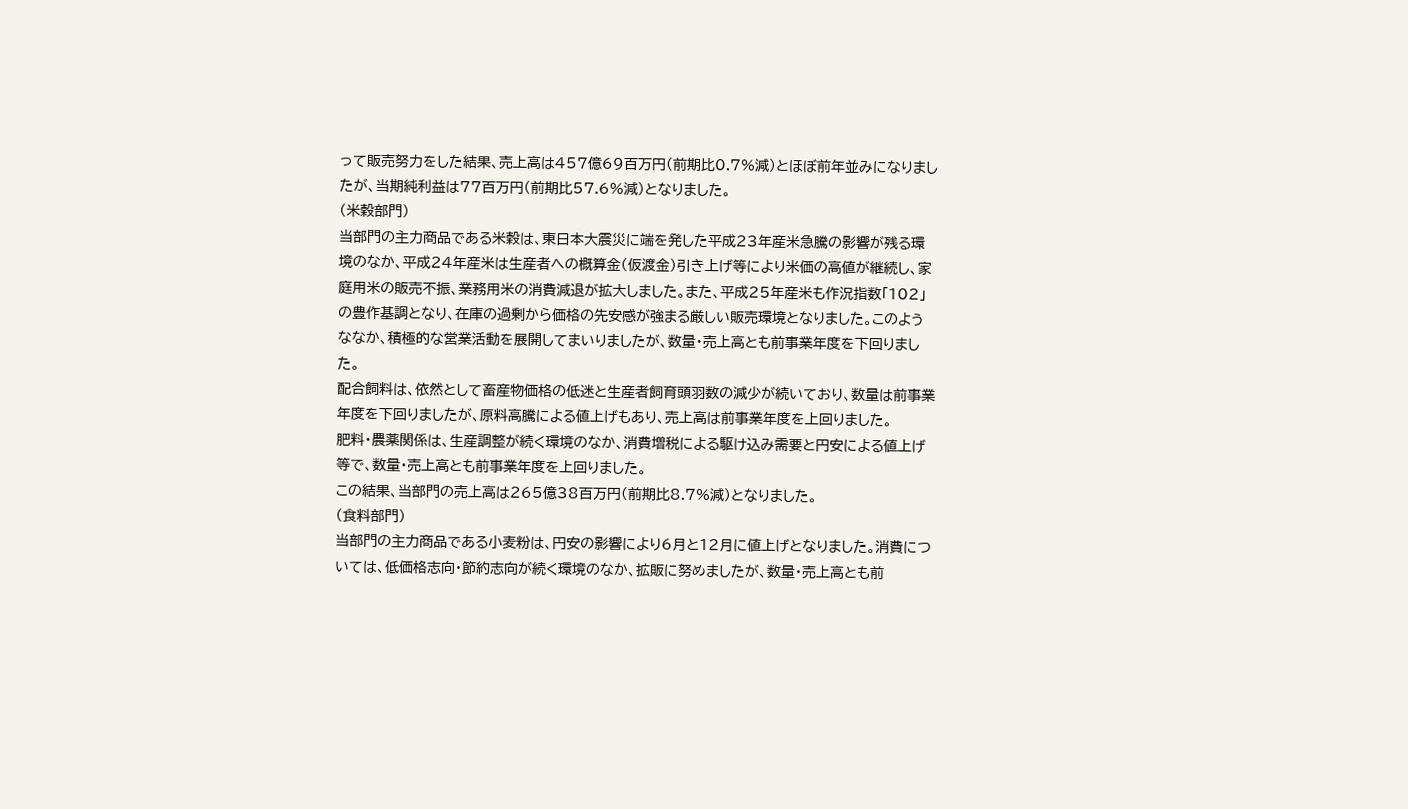って販売努力をした結果、売上高は457億69百万円(前期比0.7%減)とほぼ前年並みになりましたが、当期純利益は77百万円(前期比57.6%減)となりました。
(米穀部門)
当部門の主力商品である米穀は、東日本大震災に端を発した平成23年産米急騰の影響が残る環境のなか、平成24年産米は生産者への概算金(仮渡金)引き上げ等により米価の高値が継続し、家庭用米の販売不振、業務用米の消費減退が拡大しました。また、平成25年産米も作況指数「102」の豊作基調となり、在庫の過剰から価格の先安感が強まる厳しい販売環境となりました。このようななか、積極的な営業活動を展開してまいりましたが、数量・売上高とも前事業年度を下回りました。
配合飼料は、依然として畜産物価格の低迷と生産者飼育頭羽数の減少が続いており、数量は前事業年度を下回りましたが、原料高騰による値上げもあり、売上高は前事業年度を上回りました。
肥料・農薬関係は、生産調整が続く環境のなか、消費増税による駆け込み需要と円安による値上げ等で、数量・売上高とも前事業年度を上回りました。
この結果、当部門の売上高は265億38百万円(前期比8.7%減)となりました。
(食料部門)
当部門の主力商品である小麦粉は、円安の影響により6月と12月に値上げとなりました。消費については、低価格志向・節約志向が続く環境のなか、拡販に努めましたが、数量・売上高とも前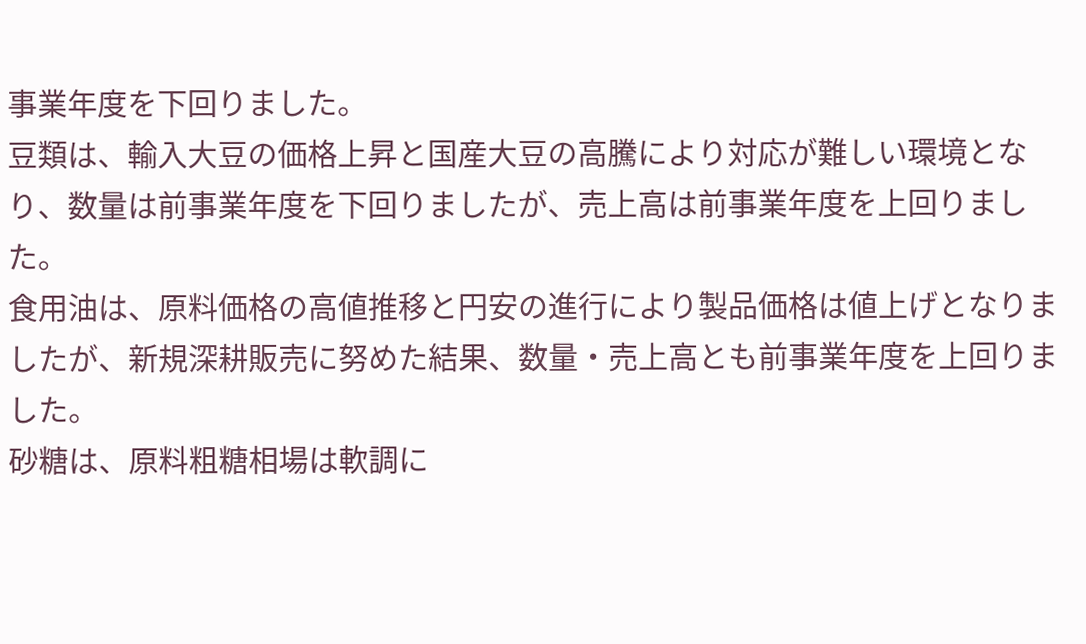事業年度を下回りました。
豆類は、輸入大豆の価格上昇と国産大豆の高騰により対応が難しい環境となり、数量は前事業年度を下回りましたが、売上高は前事業年度を上回りました。
食用油は、原料価格の高値推移と円安の進行により製品価格は値上げとなりましたが、新規深耕販売に努めた結果、数量・売上高とも前事業年度を上回りました。
砂糖は、原料粗糖相場は軟調に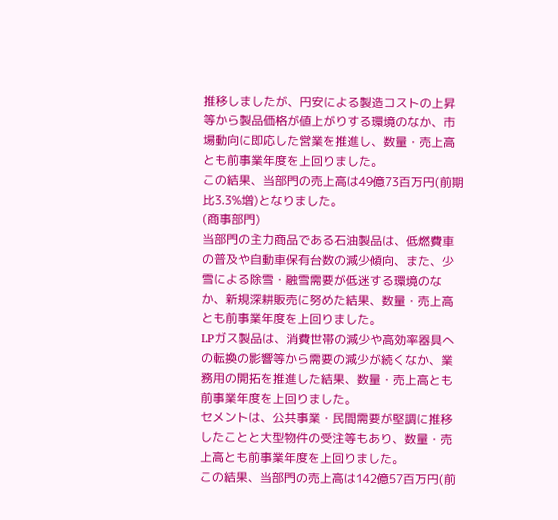推移しましたが、円安による製造コストの上昇等から製品価格が値上がりする環境のなか、市場動向に即応した営業を推進し、数量・売上高とも前事業年度を上回りました。
この結果、当部門の売上高は49億73百万円(前期比3.3%増)となりました。
(商事部門)
当部門の主力商品である石油製品は、低燃費車の普及や自動車保有台数の減少傾向、また、少雪による除雪・融雪需要が低迷する環境のなか、新規深耕販売に努めた結果、数量・売上高とも前事業年度を上回りました。
LPガス製品は、消費世帯の減少や高効率器具への転換の影響等から需要の減少が続くなか、業務用の開拓を推進した結果、数量・売上高とも前事業年度を上回りました。
セメントは、公共事業・民間需要が堅調に推移したことと大型物件の受注等もあり、数量・売上高とも前事業年度を上回りました。
この結果、当部門の売上高は142億57百万円(前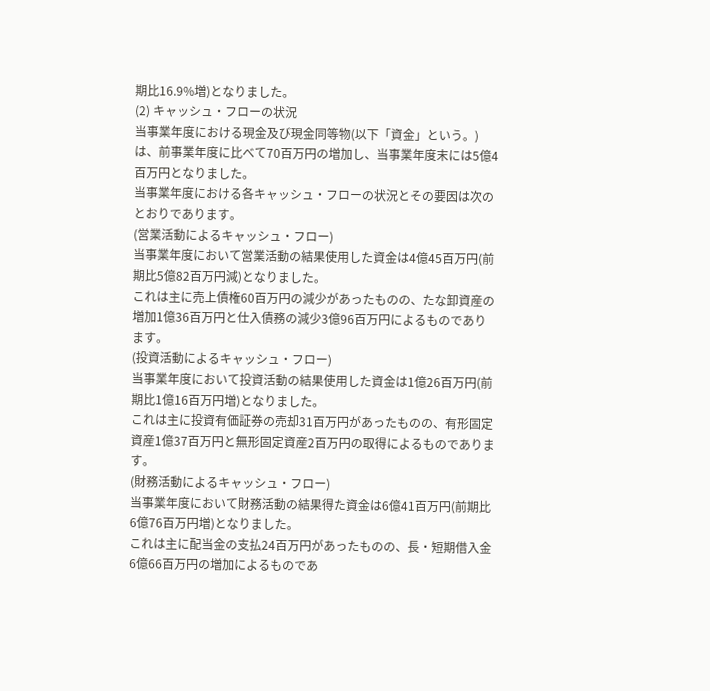期比16.9%増)となりました。
(2) キャッシュ・フローの状況
当事業年度における現金及び現金同等物(以下「資金」という。)は、前事業年度に比べて70百万円の増加し、当事業年度末には5億4百万円となりました。
当事業年度における各キャッシュ・フローの状況とその要因は次のとおりであります。
(営業活動によるキャッシュ・フロー)
当事業年度において営業活動の結果使用した資金は4億45百万円(前期比5億82百万円減)となりました。
これは主に売上債権60百万円の減少があったものの、たな卸資産の増加1億36百万円と仕入債務の減少3億96百万円によるものであります。
(投資活動によるキャッシュ・フロー)
当事業年度において投資活動の結果使用した資金は1億26百万円(前期比1億16百万円増)となりました。
これは主に投資有価証券の売却31百万円があったものの、有形固定資産1億37百万円と無形固定資産2百万円の取得によるものであります。
(財務活動によるキャッシュ・フロー)
当事業年度において財務活動の結果得た資金は6億41百万円(前期比6億76百万円増)となりました。
これは主に配当金の支払24百万円があったものの、長・短期借入金6億66百万円の増加によるものであ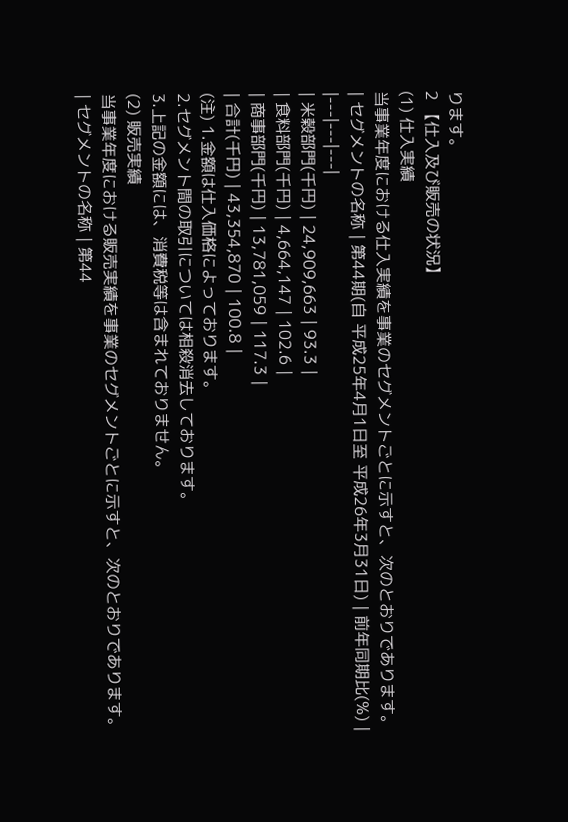ります。
2 【仕入及び販売の状況】
(1) 仕入実績
当事業年度における仕入実績を事業のセグメントごとに示すと、次のとおりであります。
| セグメントの名称 | 第44期(自 平成25年4月1日至 平成26年3月31日) | 前年同期比(%) |
|---|---|---|
| 米穀部門(千円) | 24,909,663 | 93.3 |
| 食料部門(千円) | 4,664,147 | 102.6 |
| 商事部門(千円) | 13,781,059 | 117.3 |
| 合計(千円) | 43,354,870 | 100.8 |
(注) 1.金額は仕入価格によっております。
2.セグメント間の取引については相殺消去しております。
3.上記の金額には、消費税等は含まれておりません。
(2) 販売実績
当事業年度における販売実績を事業のセグメントごとに示すと、次のとおりであります。
| セグメントの名称 | 第44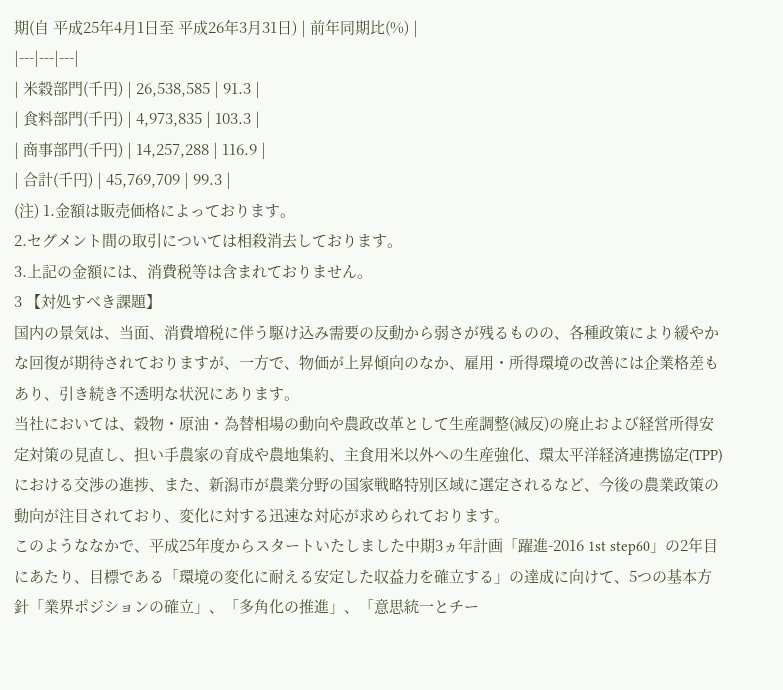期(自 平成25年4月1日至 平成26年3月31日) | 前年同期比(%) |
|---|---|---|
| 米穀部門(千円) | 26,538,585 | 91.3 |
| 食料部門(千円) | 4,973,835 | 103.3 |
| 商事部門(千円) | 14,257,288 | 116.9 |
| 合計(千円) | 45,769,709 | 99.3 |
(注) 1.金額は販売価格によっております。
2.セグメント間の取引については相殺消去しております。
3.上記の金額には、消費税等は含まれておりません。
3 【対処すべき課題】
国内の景気は、当面、消費増税に伴う駆け込み需要の反動から弱さが残るものの、各種政策により緩やかな回復が期待されておりますが、一方で、物価が上昇傾向のなか、雇用・所得環境の改善には企業格差もあり、引き続き不透明な状況にあります。
当社においては、穀物・原油・為替相場の動向や農政改革として生産調整(減反)の廃止および経営所得安定対策の見直し、担い手農家の育成や農地集約、主食用米以外への生産強化、環太平洋経済連携協定(TPP)における交渉の進捗、また、新潟市が農業分野の国家戦略特別区域に選定されるなど、今後の農業政策の動向が注目されており、変化に対する迅速な対応が求められております。
このようななかで、平成25年度からスタートいたしました中期3ヵ年計画「躍進-2016 1st step60」の2年目にあたり、目標である「環境の変化に耐える安定した収益力を確立する」の達成に向けて、5つの基本方針「業界ポジションの確立」、「多角化の推進」、「意思統一とチー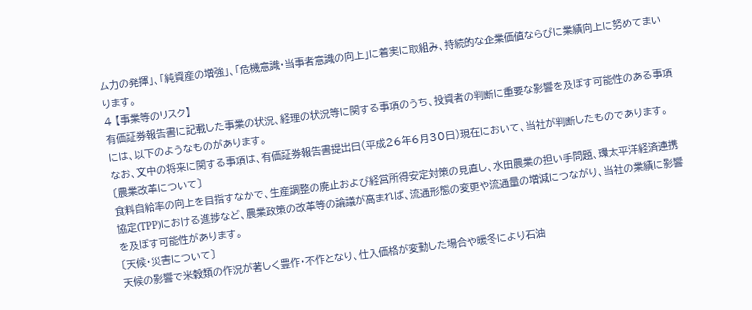ム力の発揮」、「純資産の増強」、「危機意識・当事者意識の向上」に着実に取組み、持続的な企業価値ならびに業績向上に努めてまいります。
4 【事業等のリスク】
有価証券報告書に記載した事業の状況、経理の状況等に関する事項のうち、投資者の判断に重要な影響を及ぼす可能性のある事項には、以下のようなものがあります。
なお、文中の将来に関する事項は、有価証券報告書提出日(平成26年6月30日)現在において、当社が判断したものであります。
〔農業改革について〕
食料自給率の向上を目指すなかで、生産調整の廃止および経営所得安定対策の見直し、水田農業の担い手問題、環太平洋経済連携協定(TPP)における進捗など、農業政策の改革等の論議が高まれば、流通形態の変更や流通量の増減につながり、当社の業績に影響を及ぼす可能性があります。
〔天候・災害について〕
天候の影響で米穀類の作況が著しく豊作・不作となり、仕入価格が変動した場合や暖冬により石油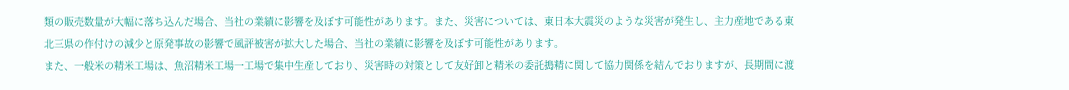類の販売数量が大幅に落ち込んだ場合、当社の業績に影響を及ぼす可能性があります。また、災害については、東日本大震災のような災害が発生し、主力産地である東北三県の作付けの減少と原発事故の影響で風評被害が拡大した場合、当社の業績に影響を及ぼす可能性があります。
また、一般米の精米工場は、魚沼精米工場一工場で集中生産しており、災害時の対策として友好卸と精米の委託搗精に関して協力関係を結んでおりますが、長期間に渡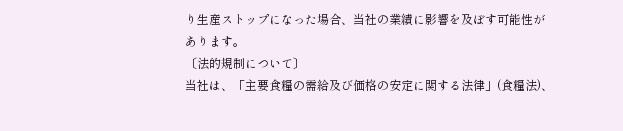り生産ストップになった場合、当社の業績に影響を及ぼす可能性があります。
〔法的規制について〕
当社は、「主要食糧の需給及び価格の安定に関する法律」(食糧法)、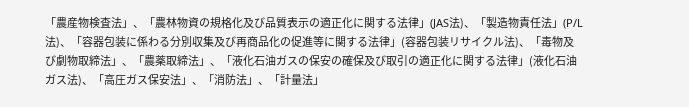「農産物検査法」、「農林物資の規格化及び品質表示の適正化に関する法律」(JAS法)、「製造物責任法」(P/L法)、「容器包装に係わる分別収集及び再商品化の促進等に関する法律」(容器包装リサイクル法)、「毒物及び劇物取締法」、「農薬取締法」、「液化石油ガスの保安の確保及び取引の適正化に関する法律」(液化石油ガス法)、「高圧ガス保安法」、「消防法」、「計量法」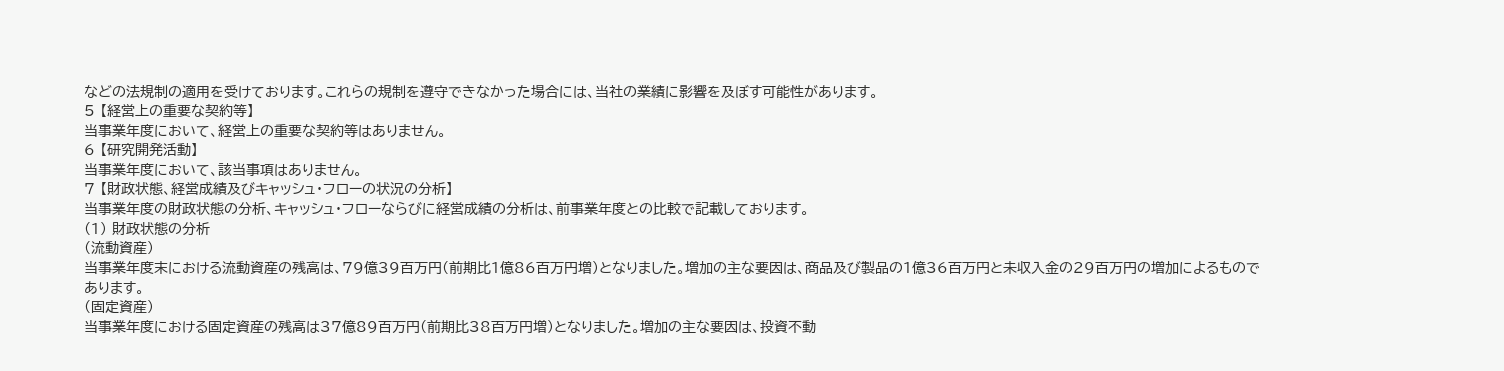などの法規制の適用を受けております。これらの規制を遵守できなかった場合には、当社の業績に影響を及ぼす可能性があります。
5 【経営上の重要な契約等】
当事業年度において、経営上の重要な契約等はありません。
6 【研究開発活動】
当事業年度において、該当事項はありません。
7 【財政状態、経営成績及びキャッシュ・フローの状況の分析】
当事業年度の財政状態の分析、キャッシュ・フローならびに経営成績の分析は、前事業年度との比較で記載しております。
(1) 財政状態の分析
(流動資産)
当事業年度末における流動資産の残高は、79億39百万円(前期比1億86百万円増)となりました。増加の主な要因は、商品及び製品の1億36百万円と未収入金の29百万円の増加によるものであります。
(固定資産)
当事業年度における固定資産の残高は37億89百万円(前期比38百万円増)となりました。増加の主な要因は、投資不動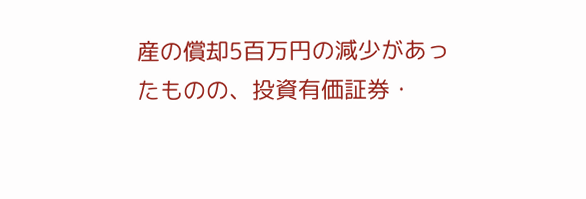産の償却5百万円の減少があったものの、投資有価証券・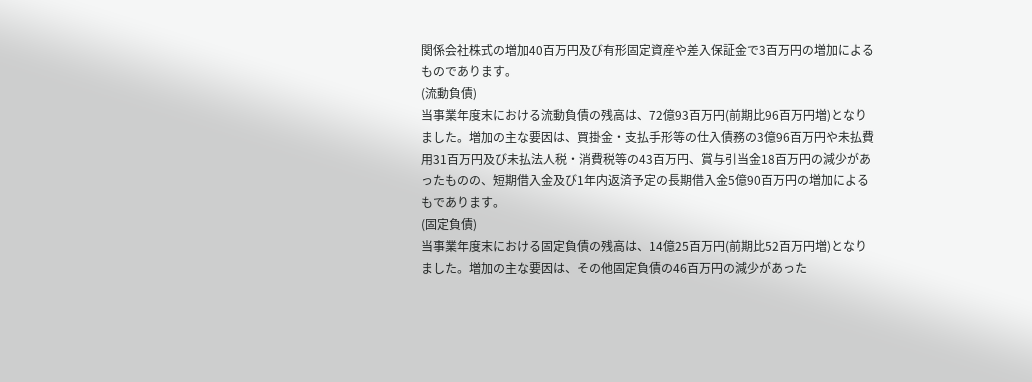関係会社株式の増加40百万円及び有形固定資産や差入保証金で3百万円の増加によるものであります。
(流動負債)
当事業年度末における流動負債の残高は、72億93百万円(前期比96百万円増)となりました。増加の主な要因は、買掛金・支払手形等の仕入債務の3億96百万円や未払費用31百万円及び未払法人税・消費税等の43百万円、賞与引当金18百万円の減少があったものの、短期借入金及び1年内返済予定の長期借入金5億90百万円の増加によるもであります。
(固定負債)
当事業年度末における固定負債の残高は、14億25百万円(前期比52百万円増)となりました。増加の主な要因は、その他固定負債の46百万円の減少があった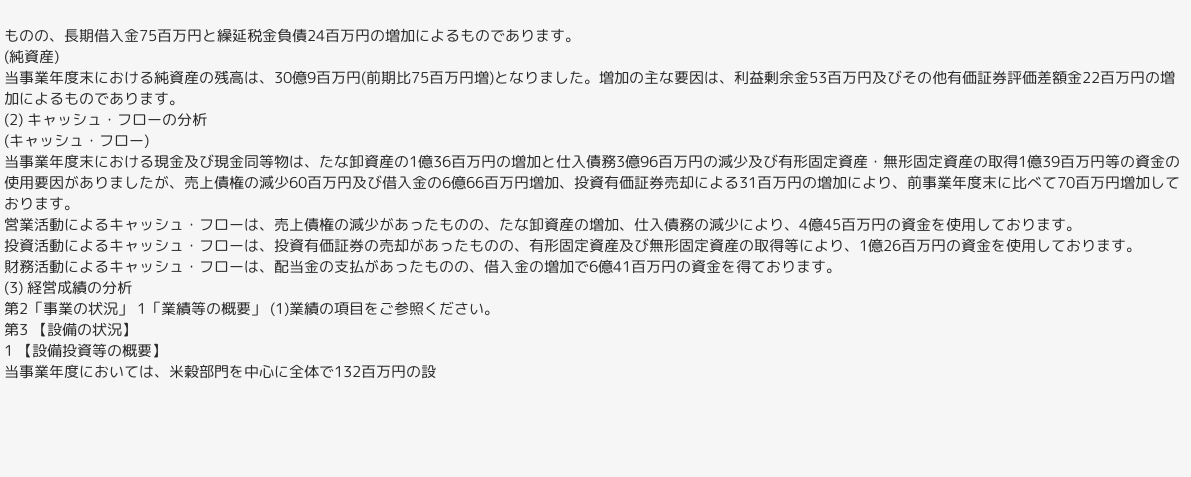ものの、長期借入金75百万円と繰延税金負債24百万円の増加によるものであります。
(純資産)
当事業年度末における純資産の残高は、30億9百万円(前期比75百万円増)となりました。増加の主な要因は、利益剰余金53百万円及びその他有価証券評価差額金22百万円の増加によるものであります。
(2) キャッシュ・フローの分析
(キャッシュ・フロー)
当事業年度末における現金及び現金同等物は、たな卸資産の1億36百万円の増加と仕入債務3億96百万円の減少及び有形固定資産・無形固定資産の取得1億39百万円等の資金の使用要因がありましたが、売上債権の減少60百万円及び借入金の6億66百万円増加、投資有価証券売却による31百万円の増加により、前事業年度末に比べて70百万円増加しております。
営業活動によるキャッシュ・フローは、売上債権の減少があったものの、たな卸資産の増加、仕入債務の減少により、4億45百万円の資金を使用しております。
投資活動によるキャッシュ・フローは、投資有価証券の売却があったものの、有形固定資産及び無形固定資産の取得等により、1億26百万円の資金を使用しております。
財務活動によるキャッシュ・フローは、配当金の支払があったものの、借入金の増加で6億41百万円の資金を得ております。
(3) 経営成績の分析
第2「事業の状況」 1「業績等の概要」 (1)業績の項目をご参照ください。
第3 【設備の状況】
1 【設備投資等の概要】
当事業年度においては、米穀部門を中心に全体で132百万円の設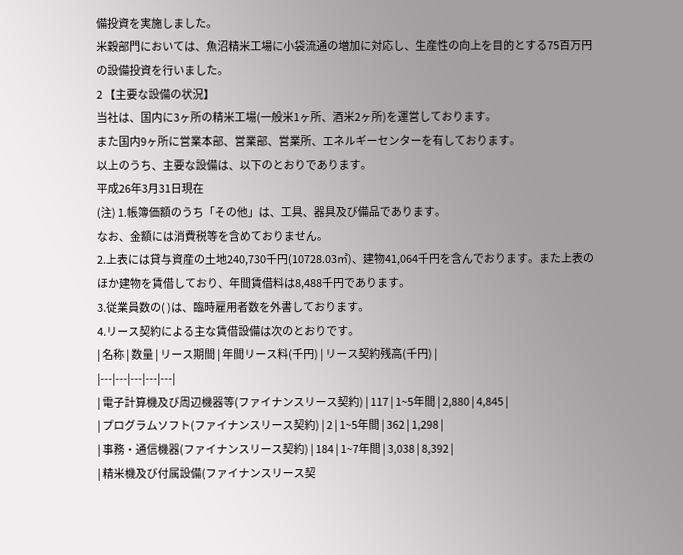備投資を実施しました。
米穀部門においては、魚沼精米工場に小袋流通の増加に対応し、生産性の向上を目的とする75百万円の設備投資を行いました。
2 【主要な設備の状況】
当社は、国内に3ヶ所の精米工場(一般米1ヶ所、酒米2ヶ所)を運営しております。
また国内9ヶ所に営業本部、営業部、営業所、エネルギーセンターを有しております。
以上のうち、主要な設備は、以下のとおりであります。
平成26年3月31日現在
(注) 1.帳簿価額のうち「その他」は、工具、器具及び備品であります。
なお、金額には消費税等を含めておりません。
2.上表には貸与資産の土地240,730千円(10728.03㎡)、建物41,064千円を含んでおります。また上表のほか建物を賃借しており、年間賃借料は8,488千円であります。
3.従業員数の( )は、臨時雇用者数を外書しております。
4.リース契約による主な賃借設備は次のとおりです。
| 名称 | 数量 | リース期間 | 年間リース料(千円) | リース契約残高(千円) |
|---|---|---|---|---|
| 電子計算機及び周辺機器等(ファイナンスリース契約) | 117 | 1~5年間 | 2,880 | 4,845 |
| プログラムソフト(ファイナンスリース契約) | 2 | 1~5年間 | 362 | 1,298 |
| 事務・通信機器(ファイナンスリース契約) | 184 | 1~7年間 | 3,038 | 8,392 |
| 精米機及び付属設備(ファイナンスリース契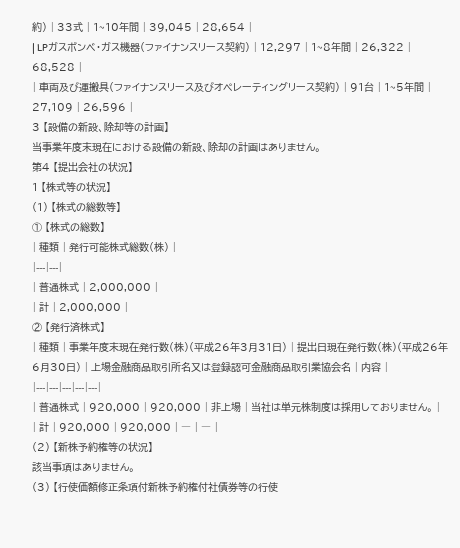約) | 33式 | 1~10年間 | 39,045 | 28,654 |
| LPガスボンベ・ガス機器(ファイナンスリース契約) | 12,297 | 1~8年間 | 26,322 | 68,528 |
| 車両及び運搬具(ファイナンスリース及びオペレーティングリース契約) | 91台 | 1~5年間 | 27,109 | 26,596 |
3 【設備の新設、除却等の計画】
当事業年度末現在における設備の新設、除却の計画はありません。
第4 【提出会社の状況】
1 【株式等の状況】
(1) 【株式の総数等】
① 【株式の総数】
| 種類 | 発行可能株式総数(株) |
|---|---|
| 普通株式 | 2,000,000 |
| 計 | 2,000,000 |
② 【発行済株式】
| 種類 | 事業年度末現在発行数(株)(平成26年3月31日) | 提出日現在発行数(株)(平成26年6月30日) | 上場金融商品取引所名又は登録認可金融商品取引業協会名 | 内容 |
|---|---|---|---|---|
| 普通株式 | 920,000 | 920,000 | 非上場 | 当社は単元株制度は採用しておりません。 |
| 計 | 920,000 | 920,000 | ― | ― |
(2) 【新株予約権等の状況】
該当事項はありません。
(3) 【行使価額修正条項付新株予約権付社債券等の行使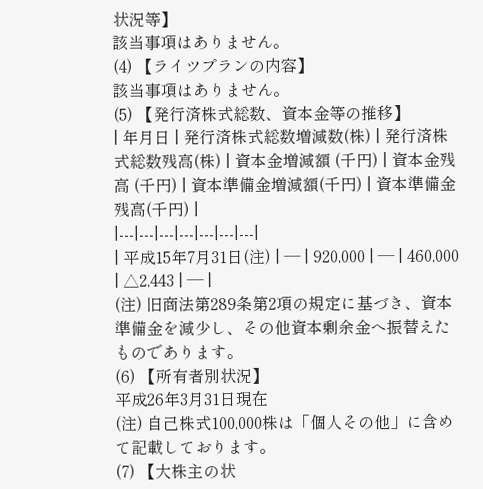状況等】
該当事項はありません。
(4) 【ライツプランの内容】
該当事項はありません。
(5) 【発行済株式総数、資本金等の推移】
| 年月日 | 発行済株式総数増減数(株) | 発行済株式総数残高(株) | 資本金増減額 (千円) | 資本金残高 (千円) | 資本準備金増減額(千円) | 資本準備金残高(千円) |
|---|---|---|---|---|---|---|
| 平成15年7月31日(注) | ― | 920,000 | ― | 460,000 | △2,443 | ― |
(注) 旧商法第289条第2項の規定に基づき、資本準備金を減少し、その他資本剰余金へ振替えたものであります。
(6) 【所有者別状況】
平成26年3月31日現在
(注) 自己株式100,000株は「個人その他」に含めて記載しております。
(7) 【大株主の状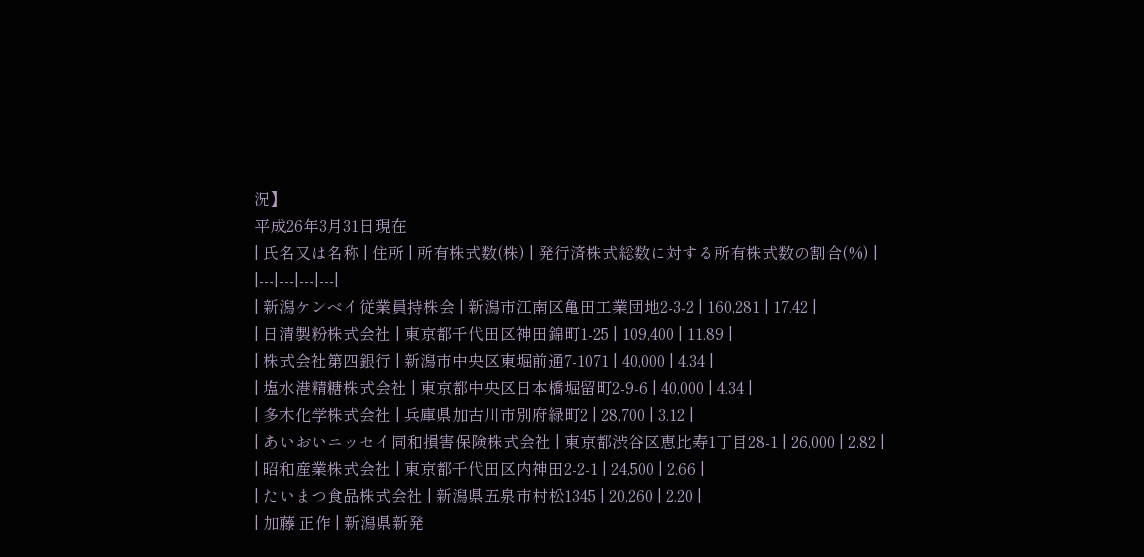況】
平成26年3月31日現在
| 氏名又は名称 | 住所 | 所有株式数(株) | 発行済株式総数に対する所有株式数の割合(%) |
|---|---|---|---|
| 新潟ケンベイ従業員持株会 | 新潟市江南区亀田工業団地2-3-2 | 160,281 | 17.42 |
| 日清製粉株式会社 | 東京都千代田区神田錦町1-25 | 109,400 | 11.89 |
| 株式会社第四銀行 | 新潟市中央区東堀前通7-1071 | 40,000 | 4.34 |
| 塩水港精糖株式会社 | 東京都中央区日本橋堀留町2-9-6 | 40,000 | 4.34 |
| 多木化学株式会社 | 兵庫県加古川市別府緑町2 | 28,700 | 3.12 |
| あいおいニッセイ同和損害保険株式会社 | 東京都渋谷区恵比寿1丁目28-1 | 26,000 | 2.82 |
| 昭和産業株式会社 | 東京都千代田区内神田2-2-1 | 24,500 | 2.66 |
| たいまつ食品株式会社 | 新潟県五泉市村松1345 | 20,260 | 2.20 |
| 加藤 正作 | 新潟県新発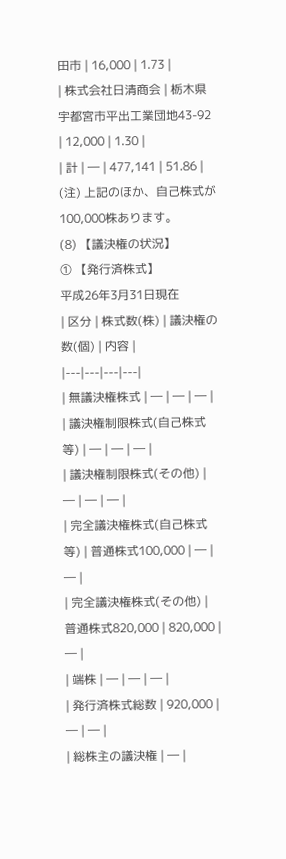田市 | 16,000 | 1.73 |
| 株式会社日清商会 | 栃木県宇都宮市平出工業団地43-92 | 12,000 | 1.30 |
| 計 | ― | 477,141 | 51.86 |
(注) 上記のほか、自己株式が100,000株あります。
(8) 【議決権の状況】
① 【発行済株式】
平成26年3月31日現在
| 区分 | 株式数(株) | 議決権の数(個) | 内容 |
|---|---|---|---|
| 無議決権株式 | ― | ― | ― |
| 議決権制限株式(自己株式等) | ― | ― | ― |
| 議決権制限株式(その他) | ― | ― | ― |
| 完全議決権株式(自己株式等) | 普通株式100,000 | ― | ― |
| 完全議決権株式(その他) | 普通株式820,000 | 820,000 | ― |
| 端株 | ― | ― | ― |
| 発行済株式総数 | 920,000 | ― | ― |
| 総株主の議決権 | ― |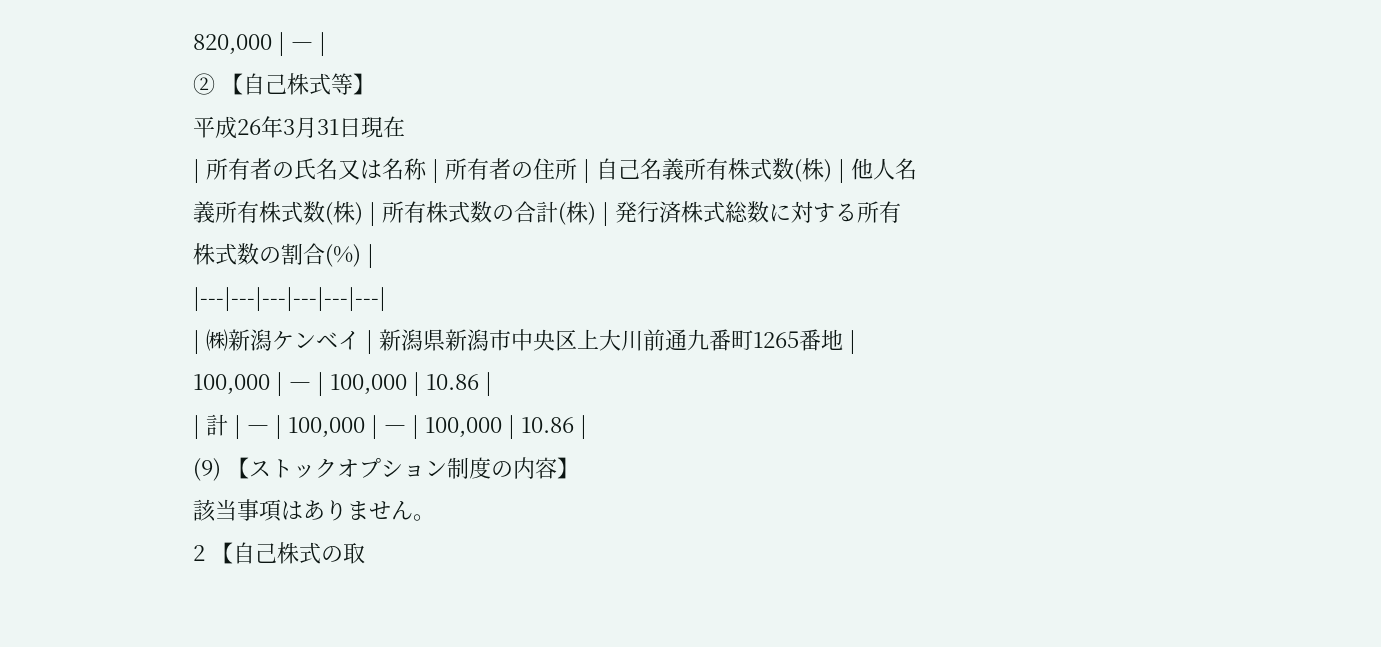820,000 | ― |
② 【自己株式等】
平成26年3月31日現在
| 所有者の氏名又は名称 | 所有者の住所 | 自己名義所有株式数(株) | 他人名義所有株式数(株) | 所有株式数の合計(株) | 発行済株式総数に対する所有株式数の割合(%) |
|---|---|---|---|---|---|
| ㈱新潟ケンベイ | 新潟県新潟市中央区上大川前通九番町1265番地 | 100,000 | ― | 100,000 | 10.86 |
| 計 | ― | 100,000 | ― | 100,000 | 10.86 |
(9) 【ストックオプション制度の内容】
該当事項はありません。
2 【自己株式の取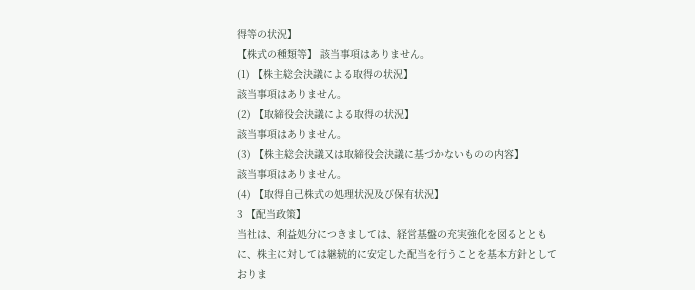得等の状況】
【株式の種類等】 該当事項はありません。
(1) 【株主総会決議による取得の状況】
該当事項はありません。
(2) 【取締役会決議による取得の状況】
該当事項はありません。
(3) 【株主総会決議又は取締役会決議に基づかないものの内容】
該当事項はありません。
(4) 【取得自己株式の処理状況及び保有状況】
3 【配当政策】
当社は、利益処分につきましては、経営基盤の充実強化を図るとともに、株主に対しては継続的に安定した配当を行うことを基本方針としておりま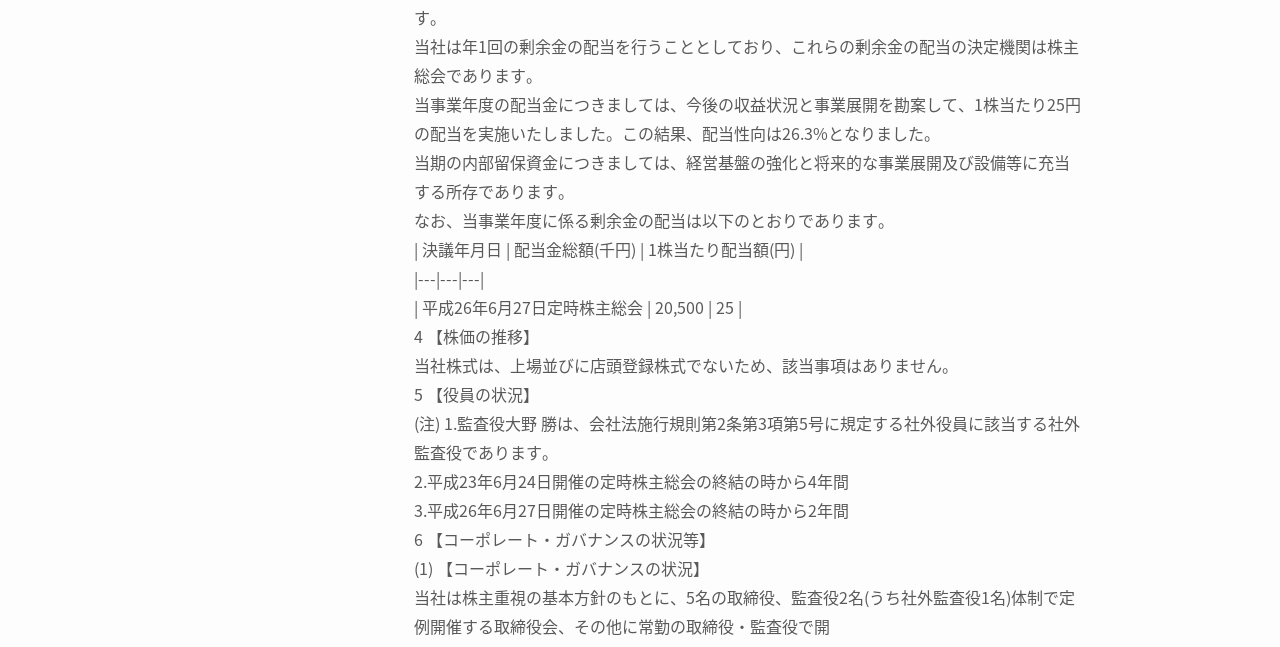す。
当社は年1回の剰余金の配当を行うこととしており、これらの剰余金の配当の決定機関は株主総会であります。
当事業年度の配当金につきましては、今後の収益状況と事業展開を勘案して、1株当たり25円の配当を実施いたしました。この結果、配当性向は26.3%となりました。
当期の内部留保資金につきましては、経営基盤の強化と将来的な事業展開及び設備等に充当する所存であります。
なお、当事業年度に係る剰余金の配当は以下のとおりであります。
| 決議年月日 | 配当金総額(千円) | 1株当たり配当額(円) |
|---|---|---|
| 平成26年6月27日定時株主総会 | 20,500 | 25 |
4 【株価の推移】
当社株式は、上場並びに店頭登録株式でないため、該当事項はありません。
5 【役員の状況】
(注) 1.監査役大野 勝は、会社法施行規則第2条第3項第5号に規定する社外役員に該当する社外監査役であります。
2.平成23年6月24日開催の定時株主総会の終結の時から4年間
3.平成26年6月27日開催の定時株主総会の終結の時から2年間
6 【コーポレート・ガバナンスの状況等】
(1) 【コーポレート・ガバナンスの状況】
当社は株主重視の基本方針のもとに、5名の取締役、監査役2名(うち社外監査役1名)体制で定例開催する取締役会、その他に常勤の取締役・監査役で開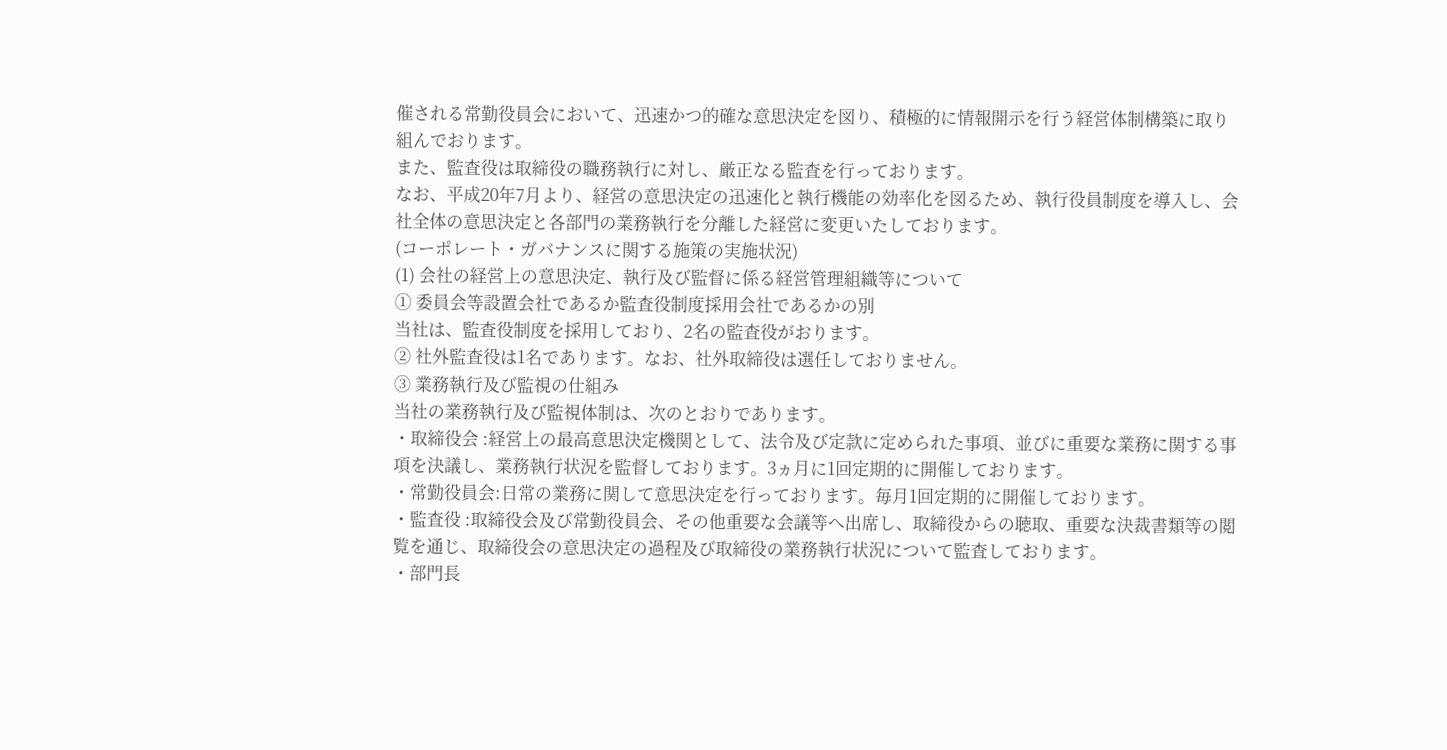催される常勤役員会において、迅速かつ的確な意思決定を図り、積極的に情報開示を行う経営体制構築に取り組んでおります。
また、監査役は取締役の職務執行に対し、厳正なる監査を行っております。
なお、平成20年7月より、経営の意思決定の迅速化と執行機能の効率化を図るため、執行役員制度を導入し、会社全体の意思決定と各部門の業務執行を分離した経営に変更いたしております。
(コーポレート・ガバナンスに関する施策の実施状況)
(1) 会社の経営上の意思決定、執行及び監督に係る経営管理組織等について
① 委員会等設置会社であるか監査役制度採用会社であるかの別
当社は、監査役制度を採用しており、2名の監査役がおります。
② 社外監査役は1名であります。なお、社外取締役は選任しておりません。
③ 業務執行及び監視の仕組み
当社の業務執行及び監視体制は、次のとおりであります。
・取締役会 :経営上の最高意思決定機関として、法令及び定款に定められた事項、並びに重要な業務に関する事項を決議し、業務執行状況を監督しております。3ヵ月に1回定期的に開催しております。
・常勤役員会:日常の業務に関して意思決定を行っております。毎月1回定期的に開催しております。
・監査役 :取締役会及び常勤役員会、その他重要な会議等へ出席し、取締役からの聴取、重要な決裁書類等の閲覧を通じ、取締役会の意思決定の過程及び取締役の業務執行状況について監査しております。
・部門長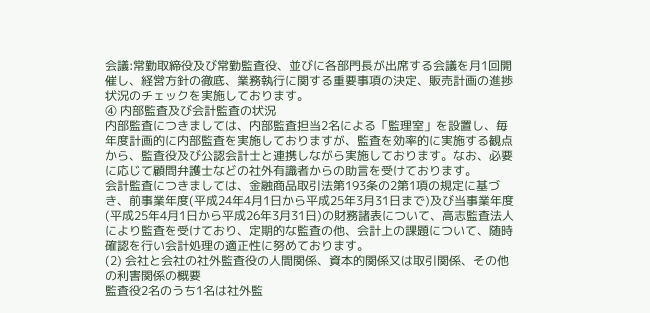会議:常勤取締役及び常勤監査役、並びに各部門長が出席する会議を月1回開催し、経営方針の徹底、業務執行に関する重要事項の決定、販売計画の進捗状況のチェックを実施しております。
④ 内部監査及び会計監査の状況
内部監査につきましては、内部監査担当2名による「監理室」を設置し、毎年度計画的に内部監査を実施しておりますが、監査を効率的に実施する観点から、監査役及び公認会計士と連携しながら実施しております。なお、必要に応じて顧問弁護士などの社外有識者からの助言を受けております。
会計監査につきましては、金融商品取引法第193条の2第1項の規定に基づき、前事業年度(平成24年4月1日から平成25年3月31日まで)及び当事業年度(平成25年4月1日から平成26年3月31日)の財務諸表について、高志監査法人により監査を受けており、定期的な監査の他、会計上の課題について、随時確認を行い会計処理の適正性に努めております。
(2) 会社と会社の社外監査役の人間関係、資本的関係又は取引関係、その他の利害関係の概要
監査役2名のうち1名は社外監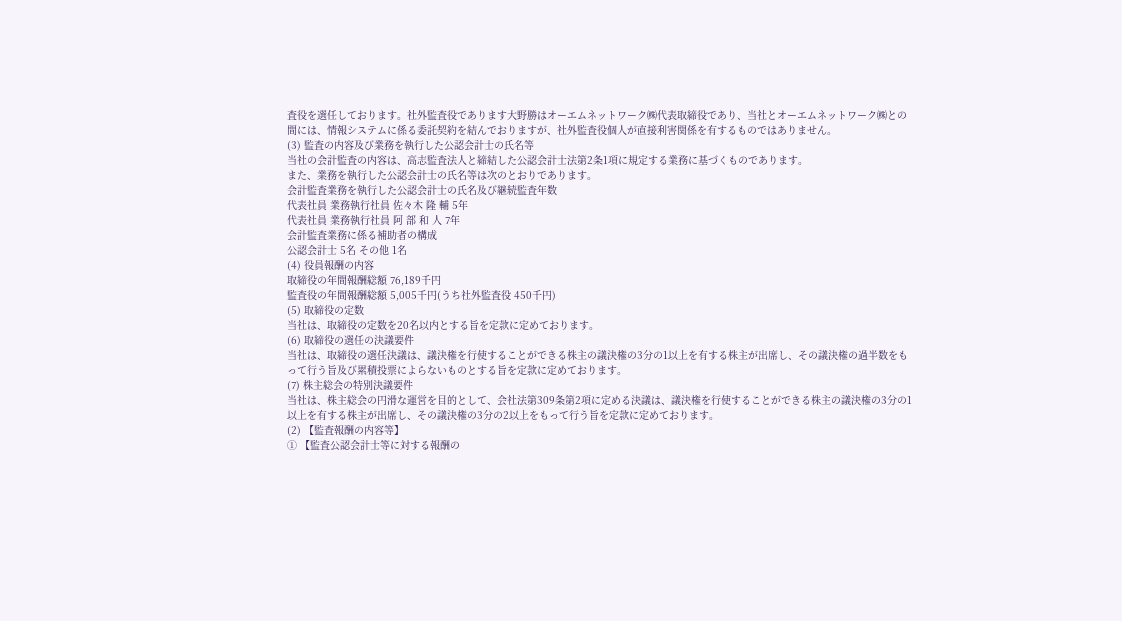査役を選任しております。社外監査役であります大野勝はオーエムネットワーク㈱代表取締役であり、当社とオーエムネットワーク㈱との間には、情報システムに係る委託契約を結んでおりますが、社外監査役個人が直接利害関係を有するものではありません。
(3) 監査の内容及び業務を執行した公認会計士の氏名等
当社の会計監査の内容は、高志監査法人と締結した公認会計士法第2条1項に規定する業務に基づくものであります。
また、業務を執行した公認会計士の氏名等は次のとおりであります。
会計監査業務を執行した公認会計士の氏名及び継続監査年数
代表社員 業務執行社員 佐々木 隆 輔 5年
代表社員 業務執行社員 阿 部 和 人 7年
会計監査業務に係る補助者の構成
公認会計士 5名 その他 1名
(4) 役員報酬の内容
取締役の年間報酬総額 76,189千円
監査役の年間報酬総額 5,005千円(うち社外監査役 450千円)
(5) 取締役の定数
当社は、取締役の定数を20名以内とする旨を定款に定めております。
(6) 取締役の選任の決議要件
当社は、取締役の選任決議は、議決権を行使することができる株主の議決権の3分の1以上を有する株主が出席し、その議決権の過半数をもって行う旨及び累積投票によらないものとする旨を定款に定めております。
(7) 株主総会の特別決議要件
当社は、株主総会の円滑な運営を目的として、会社法第309条第2項に定める決議は、議決権を行使することができる株主の議決権の3分の1以上を有する株主が出席し、その議決権の3分の2以上をもって行う旨を定款に定めております。
(2) 【監査報酬の内容等】
① 【監査公認会計士等に対する報酬の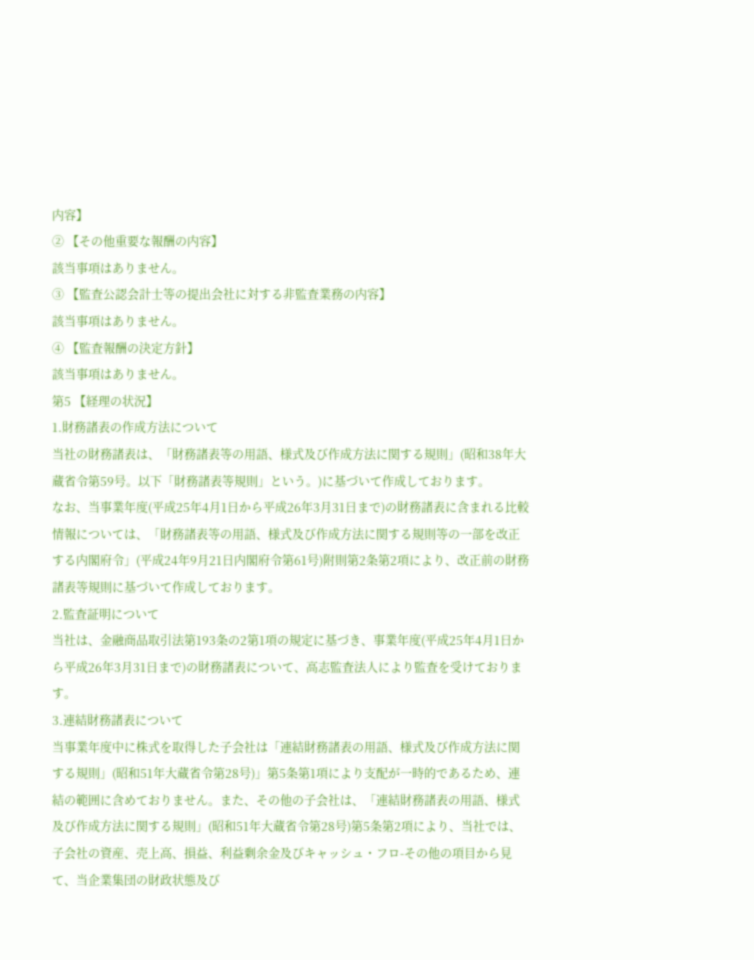内容】
② 【その他重要な報酬の内容】
該当事項はありません。
③ 【監査公認会計士等の提出会社に対する非監査業務の内容】
該当事項はありません。
④ 【監査報酬の決定方針】
該当事項はありません。
第5 【経理の状況】
1.財務諸表の作成方法について
当社の財務諸表は、「財務諸表等の用語、様式及び作成方法に関する規則」(昭和38年大蔵省令第59号。以下「財務諸表等規則」という。)に基づいて作成しております。
なお、当事業年度(平成25年4月1日から平成26年3月31日まで)の財務諸表に含まれる比較情報については、「財務諸表等の用語、様式及び作成方法に関する規則等の一部を改正する内閣府令」(平成24年9月21日内閣府令第61号)附則第2条第2項により、改正前の財務諸表等規則に基づいて作成しております。
2.監査証明について
当社は、金融商品取引法第193条の2第1項の規定に基づき、事業年度(平成25年4月1日から平成26年3月31日まで)の財務諸表について、高志監査法人により監査を受けております。
3.連結財務諸表について
当事業年度中に株式を取得した子会社は「連結財務諸表の用語、様式及び作成方法に関する規則」(昭和51年大蔵省令第28号)」第5条第1項により支配が一時的であるため、連結の範囲に含めておりません。また、その他の子会社は、「連結財務諸表の用語、様式及び作成方法に関する規則」(昭和51年大蔵省令第28号)第5条第2項により、当社では、子会社の資産、売上高、損益、利益剰余金及びキャッシュ・フロ-その他の項目から見て、当企業集団の財政状態及び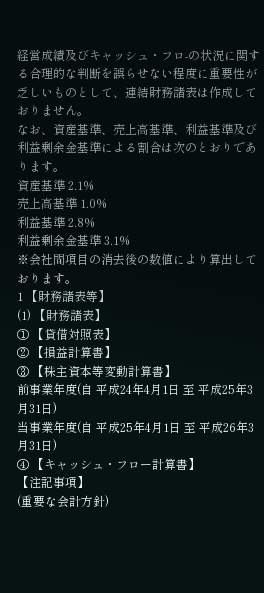経営成績及びキャッシュ・フロ-の状況に関する合理的な判断を誤らせない程度に重要性が乏しいものとして、連結財務諸表は作成しておりません。
なお、資産基準、売上高基準、利益基準及び利益剰余金基準による割合は次のとおりであります。
資産基準 2.1%
売上高基準 1.0%
利益基準 2.8%
利益剰余金基準 3.1%
※会社間項目の消去後の数値により算出しております。
1 【財務諸表等】
(1) 【財務諸表】
① 【貸借対照表】
② 【損益計算書】
③ 【株主資本等変動計算書】
前事業年度(自 平成24年4月1日 至 平成25年3月31日)
当事業年度(自 平成25年4月1日 至 平成26年3月31日)
④ 【キャッシュ・フロー計算書】
【注記事項】
(重要な会計方針)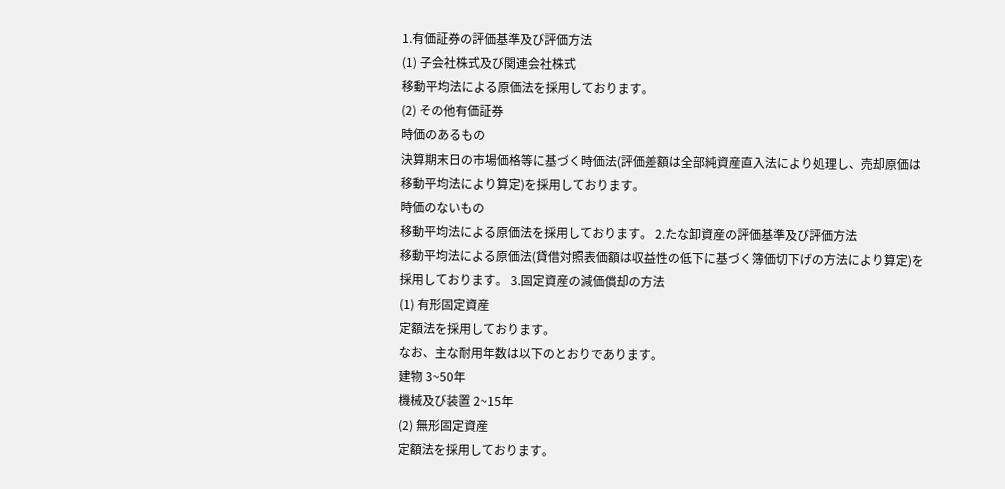1.有価証券の評価基準及び評価方法
(1) 子会社株式及び関連会社株式
移動平均法による原価法を採用しております。
(2) その他有価証券
時価のあるもの
決算期末日の市場価格等に基づく時価法(評価差額は全部純資産直入法により処理し、売却原価は移動平均法により算定)を採用しております。
時価のないもの
移動平均法による原価法を採用しております。 2.たな卸資産の評価基準及び評価方法
移動平均法による原価法(貸借対照表価額は収益性の低下に基づく簿価切下げの方法により算定)を採用しております。 3.固定資産の減価償却の方法
(1) 有形固定資産
定額法を採用しております。
なお、主な耐用年数は以下のとおりであります。
建物 3~50年
機械及び装置 2~15年
(2) 無形固定資産
定額法を採用しております。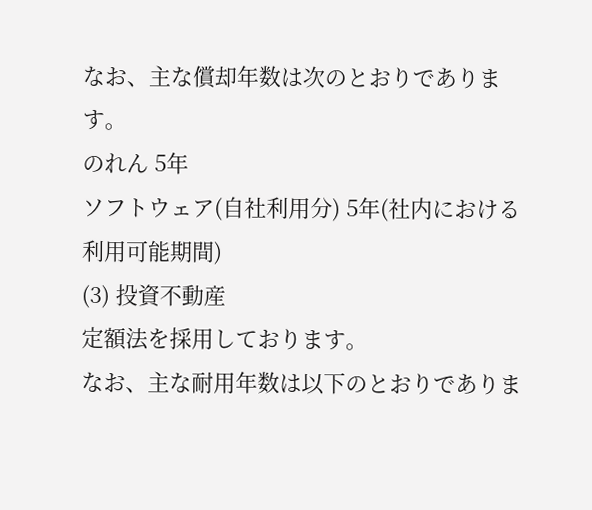なお、主な償却年数は次のとおりであります。
のれん 5年
ソフトウェア(自社利用分) 5年(社内における利用可能期間)
(3) 投資不動産
定額法を採用しております。
なお、主な耐用年数は以下のとおりでありま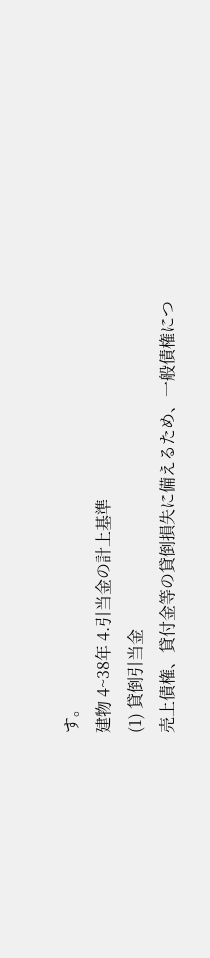す。
建物 4~38年 4.引当金の計上基準
(1) 貸倒引当金
売上債権、貸付金等の貸倒損失に備えるため、一般債権につ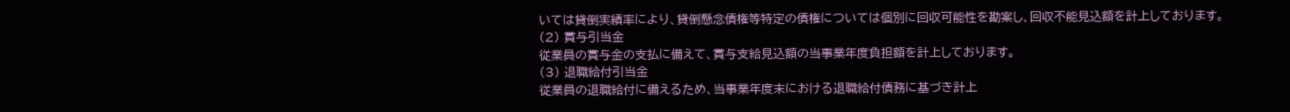いては貸倒実績率により、貸倒懸念債権等特定の債権については個別に回収可能性を勘案し、回収不能見込額を計上しております。
(2) 賞与引当金
従業員の賞与金の支払に備えて、賞与支給見込額の当事業年度負担額を計上しております。
(3) 退職給付引当金
従業員の退職給付に備えるため、当事業年度末における退職給付債務に基づき計上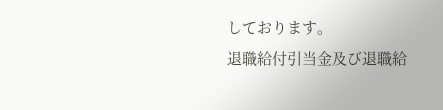しております。
退職給付引当金及び退職給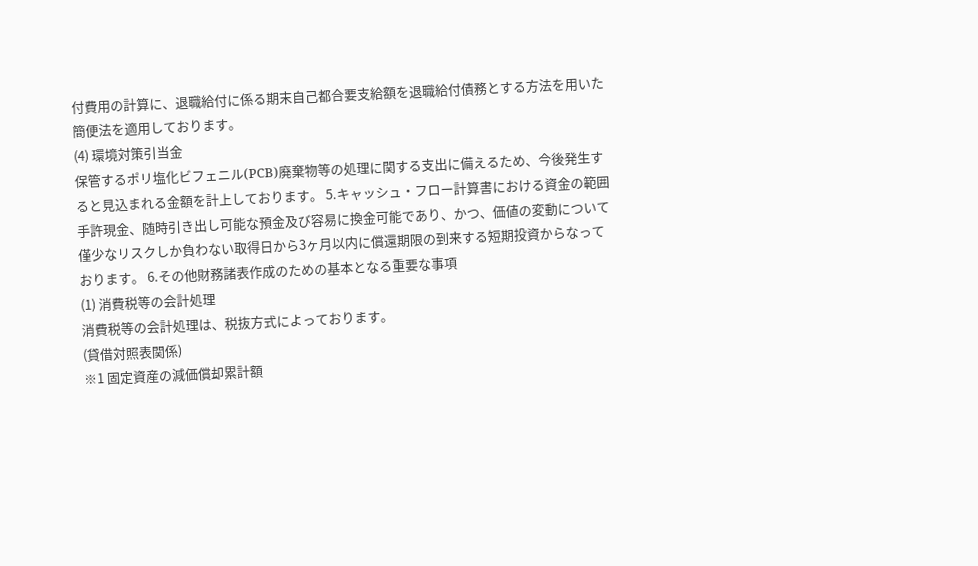付費用の計算に、退職給付に係る期末自己都合要支給額を退職給付債務とする方法を用いた簡便法を適用しております。
(4) 環境対策引当金
保管するポリ塩化ビフェニル(PCB)廃棄物等の処理に関する支出に備えるため、今後発生すると見込まれる金額を計上しております。 5.キャッシュ・フロー計算書における資金の範囲
手許現金、随時引き出し可能な預金及び容易に換金可能であり、かつ、価値の変動について僅少なリスクしか負わない取得日から3ヶ月以内に償還期限の到来する短期投資からなっております。 6.その他財務諸表作成のための基本となる重要な事項
(1) 消費税等の会計処理
消費税等の会計処理は、税抜方式によっております。
(貸借対照表関係)
※1 固定資産の減価償却累計額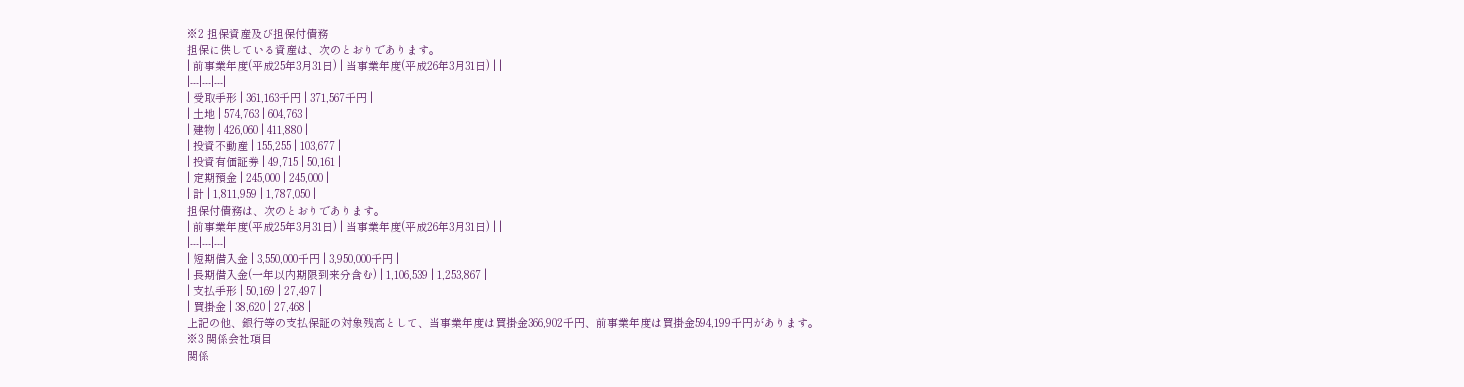※2 担保資産及び担保付債務
担保に供している資産は、次のとおりであります。
| 前事業年度(平成25年3月31日) | 当事業年度(平成26年3月31日) | |
|---|---|---|
| 受取手形 | 361,163千円 | 371,567千円 |
| 土地 | 574,763 | 604,763 |
| 建物 | 426,060 | 411,880 |
| 投資不動産 | 155,255 | 103,677 |
| 投資有価証券 | 49,715 | 50,161 |
| 定期預金 | 245,000 | 245,000 |
| 計 | 1,811,959 | 1,787,050 |
担保付債務は、次のとおりであります。
| 前事業年度(平成25年3月31日) | 当事業年度(平成26年3月31日) | |
|---|---|---|
| 短期借入金 | 3,550,000千円 | 3,950,000千円 |
| 長期借入金(一年以内期限到来分含む) | 1,106,539 | 1,253,867 |
| 支払手形 | 50,169 | 27,497 |
| 買掛金 | 38,620 | 27,468 |
上記の他、銀行等の支払保証の対象残高として、当事業年度は買掛金366,902千円、前事業年度は買掛金594,199千円があります。
※3 関係会社項目
関係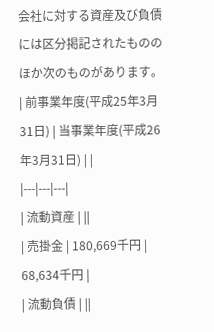会社に対する資産及び負債には区分掲記されたもののほか次のものがあります。
| 前事業年度(平成25年3月31日) | 当事業年度(平成26年3月31日) | |
|---|---|---|
| 流動資産 | ||
| 売掛金 | 180,669千円 | 68,634千円 |
| 流動負債 | ||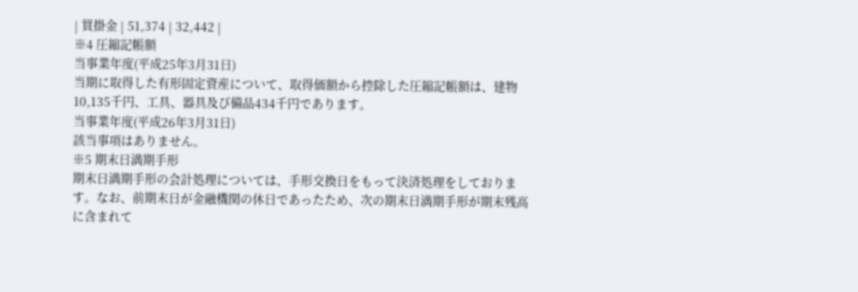| 買掛金 | 51,374 | 32,442 |
※4 圧縮記帳額
当事業年度(平成25年3月31日)
当期に取得した有形固定資産について、取得価額から控除した圧縮記帳額は、建物10,135千円、工具、器具及び備品434千円であります。
当事業年度(平成26年3月31日)
該当事項はありません。
※5 期末日満期手形
期末日満期手形の会計処理については、手形交換日をもって決済処理をしております。なお、前期末日が金融機関の休日であったため、次の期末日満期手形が期末残高に含まれて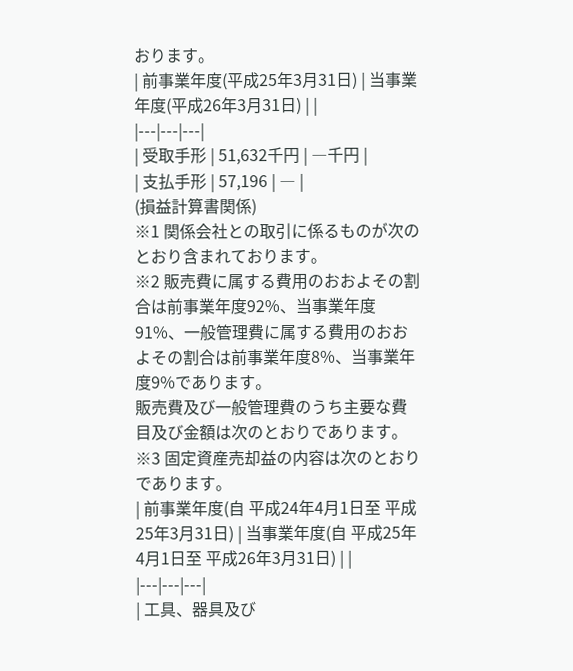おります。
| 前事業年度(平成25年3月31日) | 当事業年度(平成26年3月31日) | |
|---|---|---|
| 受取手形 | 51,632千円 | ―千円 |
| 支払手形 | 57,196 | ― |
(損益計算書関係)
※1 関係会社との取引に係るものが次のとおり含まれております。
※2 販売費に属する費用のおおよその割合は前事業年度92%、当事業年度91%、一般管理費に属する費用のおおよその割合は前事業年度8%、当事業年度9%であります。
販売費及び一般管理費のうち主要な費目及び金額は次のとおりであります。
※3 固定資産売却益の内容は次のとおりであります。
| 前事業年度(自 平成24年4月1日至 平成25年3月31日) | 当事業年度(自 平成25年4月1日至 平成26年3月31日) | |
|---|---|---|
| 工具、器具及び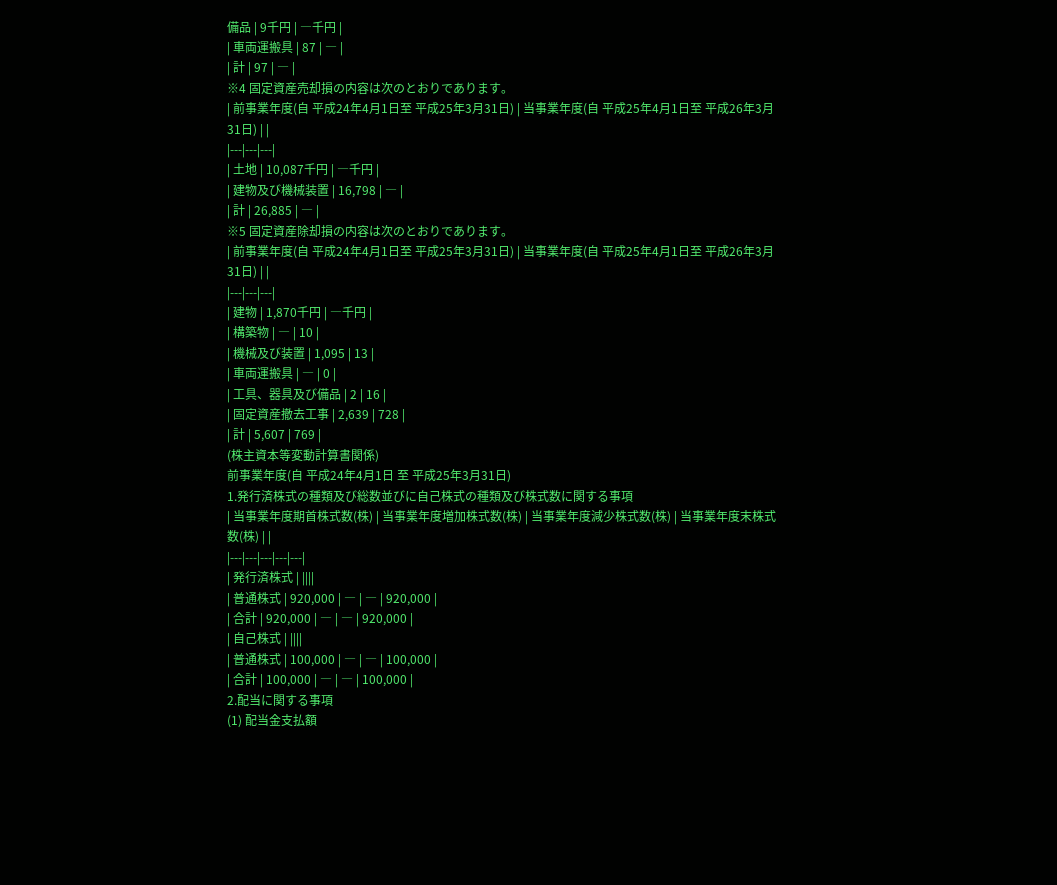備品 | 9千円 | ―千円 |
| 車両運搬具 | 87 | ― |
| 計 | 97 | ― |
※4 固定資産売却損の内容は次のとおりであります。
| 前事業年度(自 平成24年4月1日至 平成25年3月31日) | 当事業年度(自 平成25年4月1日至 平成26年3月31日) | |
|---|---|---|
| 土地 | 10,087千円 | ―千円 |
| 建物及び機械装置 | 16,798 | ― |
| 計 | 26,885 | ― |
※5 固定資産除却損の内容は次のとおりであります。
| 前事業年度(自 平成24年4月1日至 平成25年3月31日) | 当事業年度(自 平成25年4月1日至 平成26年3月31日) | |
|---|---|---|
| 建物 | 1,870千円 | ―千円 |
| 構築物 | ― | 10 |
| 機械及び装置 | 1,095 | 13 |
| 車両運搬具 | ― | 0 |
| 工具、器具及び備品 | 2 | 16 |
| 固定資産撤去工事 | 2,639 | 728 |
| 計 | 5,607 | 769 |
(株主資本等変動計算書関係)
前事業年度(自 平成24年4月1日 至 平成25年3月31日)
1.発行済株式の種類及び総数並びに自己株式の種類及び株式数に関する事項
| 当事業年度期首株式数(株) | 当事業年度増加株式数(株) | 当事業年度減少株式数(株) | 当事業年度末株式数(株) | |
|---|---|---|---|---|
| 発行済株式 | ||||
| 普通株式 | 920,000 | ― | ― | 920,000 |
| 合計 | 920,000 | ― | ― | 920,000 |
| 自己株式 | ||||
| 普通株式 | 100,000 | ― | ― | 100,000 |
| 合計 | 100,000 | ― | ― | 100,000 |
2.配当に関する事項
(1) 配当金支払額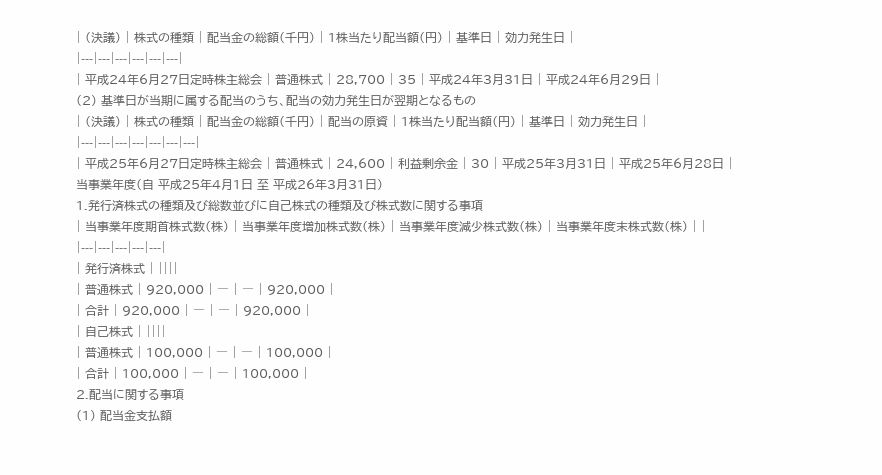| (決議) | 株式の種類 | 配当金の総額(千円) | 1株当たり配当額(円) | 基準日 | 効力発生日 |
|---|---|---|---|---|---|
| 平成24年6月27日定時株主総会 | 普通株式 | 28,700 | 35 | 平成24年3月31日 | 平成24年6月29日 |
(2) 基準日が当期に属する配当のうち、配当の効力発生日が翌期となるもの
| (決議) | 株式の種類 | 配当金の総額(千円) | 配当の原資 | 1株当たり配当額(円) | 基準日 | 効力発生日 |
|---|---|---|---|---|---|---|
| 平成25年6月27日定時株主総会 | 普通株式 | 24,600 | 利益剰余金 | 30 | 平成25年3月31日 | 平成25年6月28日 |
当事業年度(自 平成25年4月1日 至 平成26年3月31日)
1.発行済株式の種類及び総数並びに自己株式の種類及び株式数に関する事項
| 当事業年度期首株式数(株) | 当事業年度増加株式数(株) | 当事業年度減少株式数(株) | 当事業年度末株式数(株) | |
|---|---|---|---|---|
| 発行済株式 | ||||
| 普通株式 | 920,000 | ― | ― | 920,000 |
| 合計 | 920,000 | ― | ― | 920,000 |
| 自己株式 | ||||
| 普通株式 | 100,000 | ― | ― | 100,000 |
| 合計 | 100,000 | ― | ― | 100,000 |
2.配当に関する事項
(1) 配当金支払額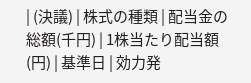| (決議) | 株式の種類 | 配当金の総額(千円) | 1株当たり配当額(円) | 基準日 | 効力発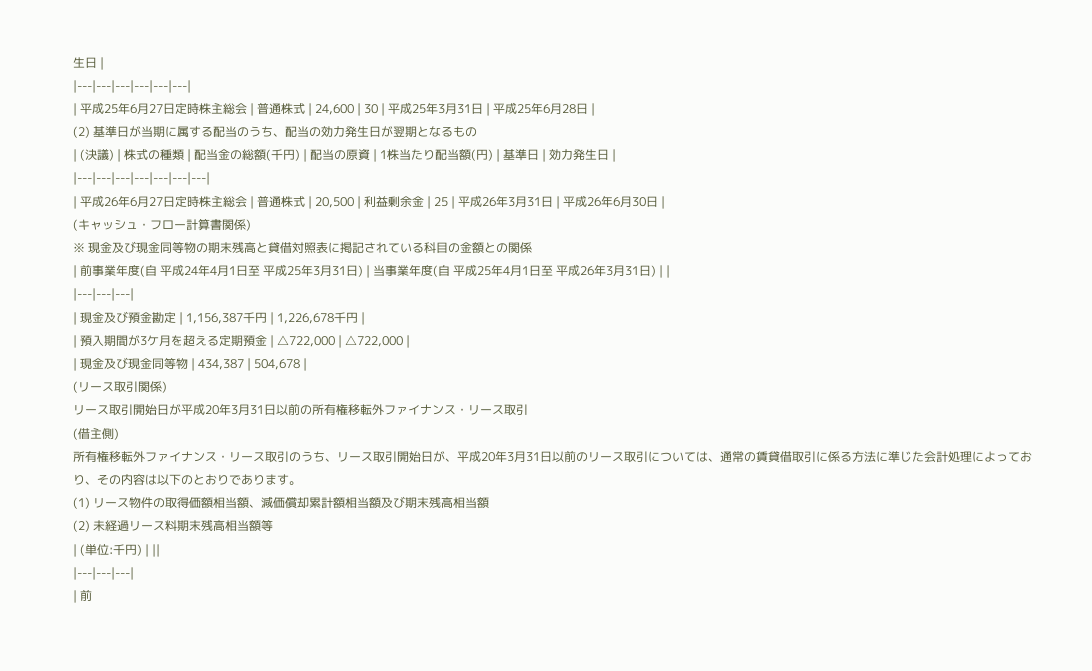生日 |
|---|---|---|---|---|---|
| 平成25年6月27日定時株主総会 | 普通株式 | 24,600 | 30 | 平成25年3月31日 | 平成25年6月28日 |
(2) 基準日が当期に属する配当のうち、配当の効力発生日が翌期となるもの
| (決議) | 株式の種類 | 配当金の総額(千円) | 配当の原資 | 1株当たり配当額(円) | 基準日 | 効力発生日 |
|---|---|---|---|---|---|---|
| 平成26年6月27日定時株主総会 | 普通株式 | 20,500 | 利益剰余金 | 25 | 平成26年3月31日 | 平成26年6月30日 |
(キャッシュ・フロー計算書関係)
※ 現金及び現金同等物の期末残高と貸借対照表に掲記されている科目の金額との関係
| 前事業年度(自 平成24年4月1日至 平成25年3月31日) | 当事業年度(自 平成25年4月1日至 平成26年3月31日) | |
|---|---|---|
| 現金及び預金勘定 | 1,156,387千円 | 1,226,678千円 |
| 預入期間が3ケ月を超える定期預金 | △722,000 | △722,000 |
| 現金及び現金同等物 | 434,387 | 504,678 |
(リース取引関係)
リース取引開始日が平成20年3月31日以前の所有権移転外ファイナンス・リース取引
(借主側)
所有権移転外ファイナンス・リース取引のうち、リース取引開始日が、平成20年3月31日以前のリース取引については、通常の賃貸借取引に係る方法に準じた会計処理によっており、その内容は以下のとおりであります。
(1) リース物件の取得価額相当額、減価償却累計額相当額及び期末残高相当額
(2) 未経過リース料期末残高相当額等
| (単位:千円) | ||
|---|---|---|
| 前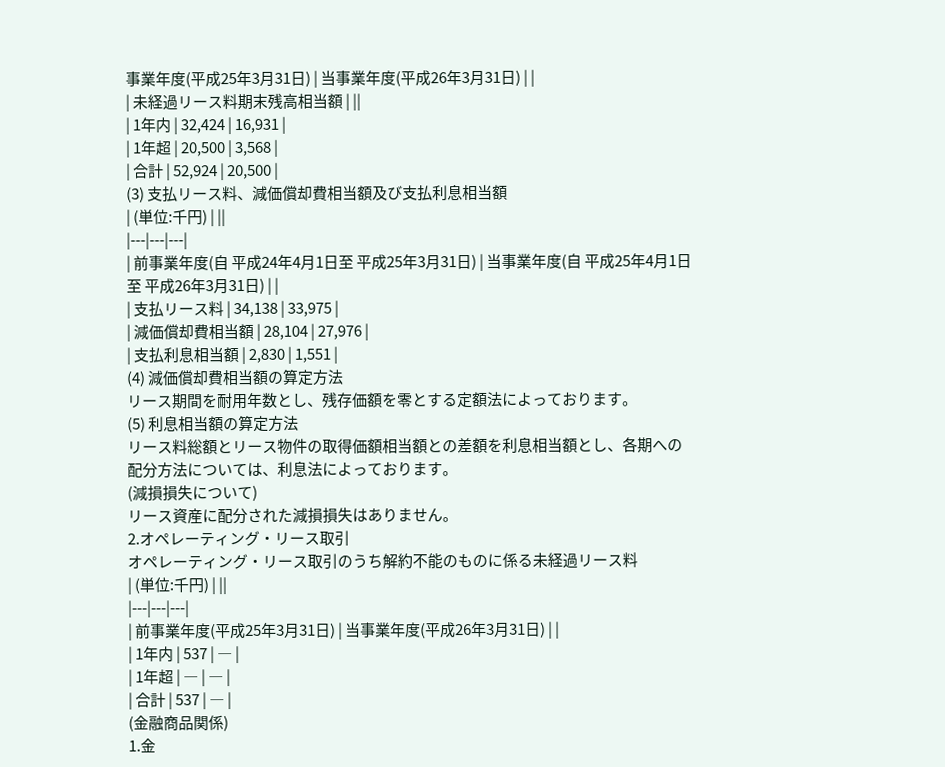事業年度(平成25年3月31日) | 当事業年度(平成26年3月31日) | |
| 未経過リース料期末残高相当額 | ||
| 1年内 | 32,424 | 16,931 |
| 1年超 | 20,500 | 3,568 |
| 合計 | 52,924 | 20,500 |
(3) 支払リース料、減価償却費相当額及び支払利息相当額
| (単位:千円) | ||
|---|---|---|
| 前事業年度(自 平成24年4月1日至 平成25年3月31日) | 当事業年度(自 平成25年4月1日至 平成26年3月31日) | |
| 支払リース料 | 34,138 | 33,975 |
| 減価償却費相当額 | 28,104 | 27,976 |
| 支払利息相当額 | 2,830 | 1,551 |
(4) 減価償却費相当額の算定方法
リース期間を耐用年数とし、残存価額を零とする定額法によっております。
(5) 利息相当額の算定方法
リース料総額とリース物件の取得価額相当額との差額を利息相当額とし、各期への配分方法については、利息法によっております。
(減損損失について)
リース資産に配分された減損損失はありません。
2.オペレーティング・リース取引
オペレーティング・リース取引のうち解約不能のものに係る未経過リース料
| (単位:千円) | ||
|---|---|---|
| 前事業年度(平成25年3月31日) | 当事業年度(平成26年3月31日) | |
| 1年内 | 537 | ― |
| 1年超 | ― | ― |
| 合計 | 537 | ― |
(金融商品関係)
1.金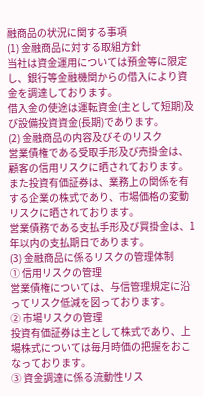融商品の状況に関する事項
(1) 金融商品に対する取組方針
当社は資金運用については預金等に限定し、銀行等金融機関からの借入により資金を調達しております。
借入金の使途は運転資金(主として短期)及び設備投資資金(長期)であります。
(2) 金融商品の内容及びそのリスク
営業債権である受取手形及び売掛金は、顧客の信用リスクに晒されております。また投資有価証券は、業務上の関係を有する企業の株式であり、市場価格の変動リスクに晒されております。
営業債務である支払手形及び買掛金は、1年以内の支払期日であります。
(3) 金融商品に係るリスクの管理体制
① 信用リスクの管理
営業債権については、与信管理規定に沿ってリスク低減を図っております。
② 市場リスクの管理
投資有価証券は主として株式であり、上場株式については毎月時価の把握をおこなっております。
③ 資金調達に係る流動性リス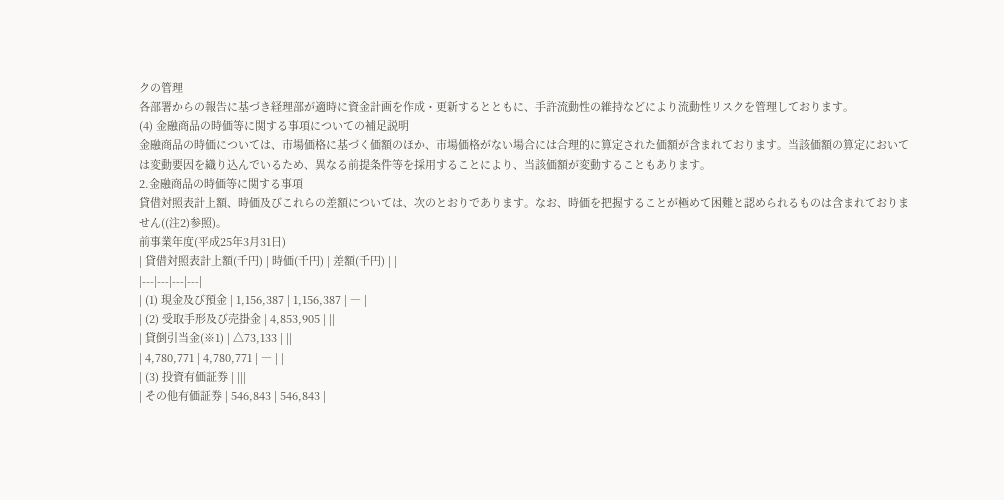クの管理
各部署からの報告に基づき経理部が適時に資金計画を作成・更新するとともに、手許流動性の維持などにより流動性リスクを管理しております。
(4) 金融商品の時価等に関する事項についての補足説明
金融商品の時価については、市場価格に基づく価額のほか、市場価格がない場合には合理的に算定された価額が含まれております。当該価額の算定においては変動要因を織り込んでいるため、異なる前提条件等を採用することにより、当該価額が変動することもあります。
2.金融商品の時価等に関する事項
貸借対照表計上額、時価及びこれらの差額については、次のとおりであります。なお、時価を把握することが極めて困難と認められるものは含まれておりません((注2)参照)。
前事業年度(平成25年3月31日)
| 貸借対照表計上額(千円) | 時価(千円) | 差額(千円) | |
|---|---|---|---|
| (1) 現金及び預金 | 1,156,387 | 1,156,387 | ― |
| (2) 受取手形及び売掛金 | 4,853,905 | ||
| 貸倒引当金(※1) | △73,133 | ||
| 4,780,771 | 4,780,771 | ― | |
| (3) 投資有価証券 | |||
| その他有価証券 | 546,843 | 546,843 |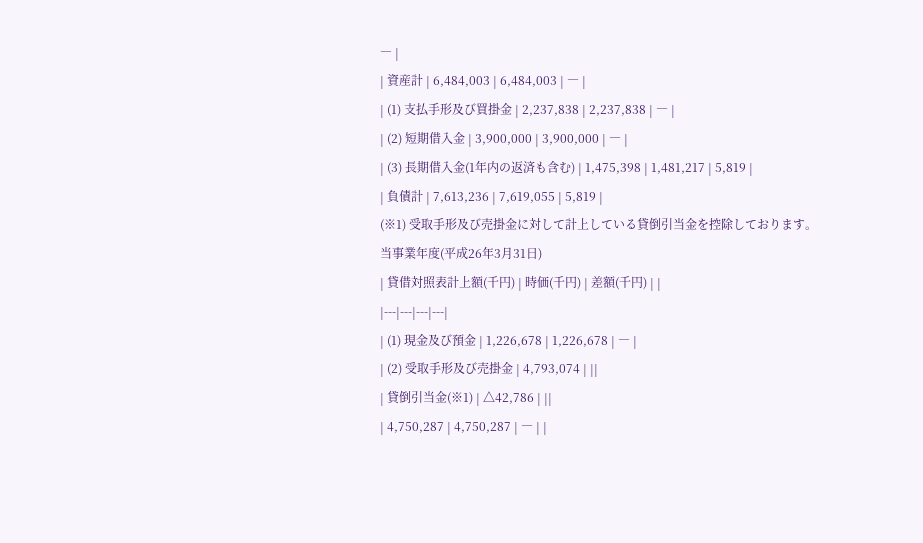― |
| 資産計 | 6,484,003 | 6,484,003 | ― |
| (1) 支払手形及び買掛金 | 2,237,838 | 2,237,838 | ― |
| (2) 短期借入金 | 3,900,000 | 3,900,000 | ― |
| (3) 長期借入金(1年内の返済も含む) | 1,475,398 | 1,481,217 | 5,819 |
| 負債計 | 7,613,236 | 7,619,055 | 5,819 |
(※1) 受取手形及び売掛金に対して計上している貸倒引当金を控除しております。
当事業年度(平成26年3月31日)
| 貸借対照表計上額(千円) | 時価(千円) | 差額(千円) | |
|---|---|---|---|
| (1) 現金及び預金 | 1,226,678 | 1,226,678 | ― |
| (2) 受取手形及び売掛金 | 4,793,074 | ||
| 貸倒引当金(※1) | △42,786 | ||
| 4,750,287 | 4,750,287 | ― | |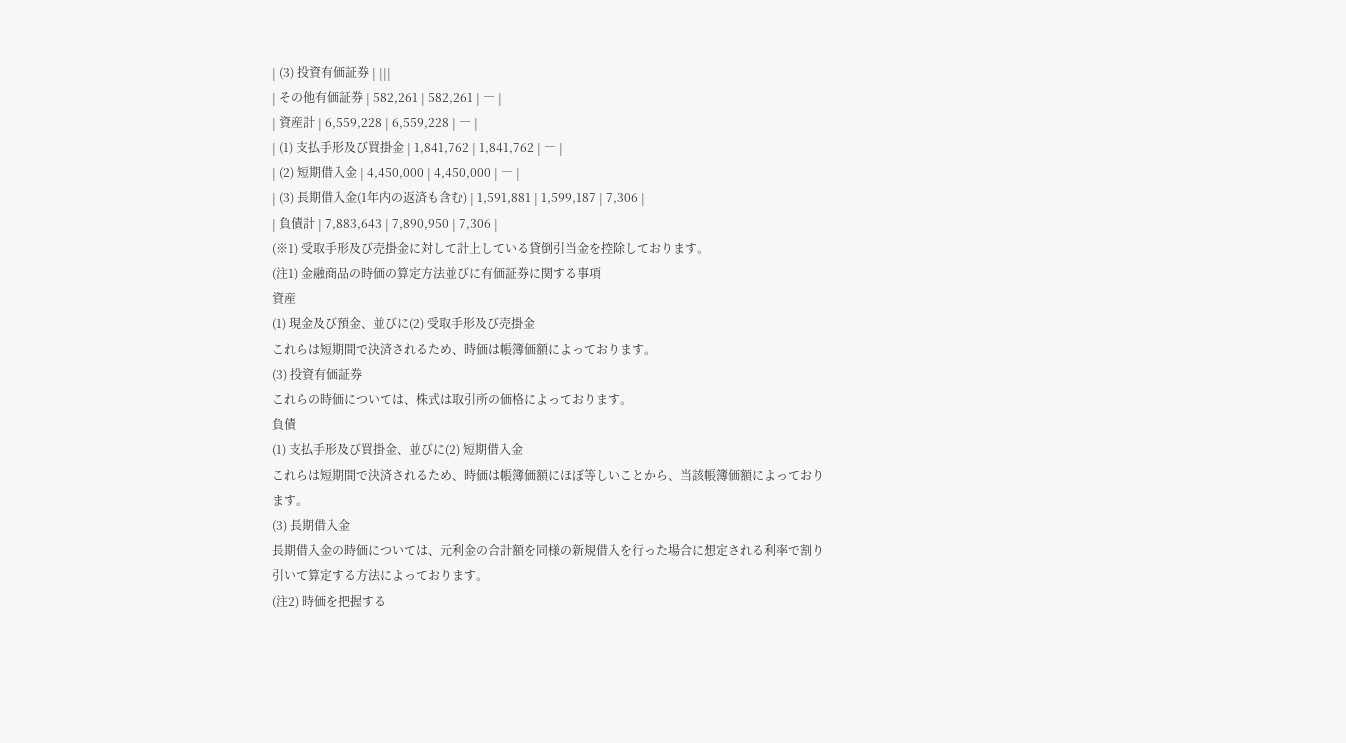| (3) 投資有価証券 | |||
| その他有価証券 | 582,261 | 582,261 | ― |
| 資産計 | 6,559,228 | 6,559,228 | ― |
| (1) 支払手形及び買掛金 | 1,841,762 | 1,841,762 | ― |
| (2) 短期借入金 | 4,450,000 | 4,450,000 | ― |
| (3) 長期借入金(1年内の返済も含む) | 1,591,881 | 1,599,187 | 7,306 |
| 負債計 | 7,883,643 | 7,890,950 | 7,306 |
(※1) 受取手形及び売掛金に対して計上している貸倒引当金を控除しております。
(注1) 金融商品の時価の算定方法並びに有価証券に関する事項
資産
(1) 現金及び預金、並びに(2) 受取手形及び売掛金
これらは短期間で決済されるため、時価は帳簿価額によっております。
(3) 投資有価証券
これらの時価については、株式は取引所の価格によっております。
負債
(1) 支払手形及び買掛金、並びに(2) 短期借入金
これらは短期間で決済されるため、時価は帳簿価額にほぼ等しいことから、当該帳簿価額によっており
ます。
(3) 長期借入金
長期借入金の時価については、元利金の合計額を同様の新規借入を行った場合に想定される利率で割り
引いて算定する方法によっております。
(注2) 時価を把握する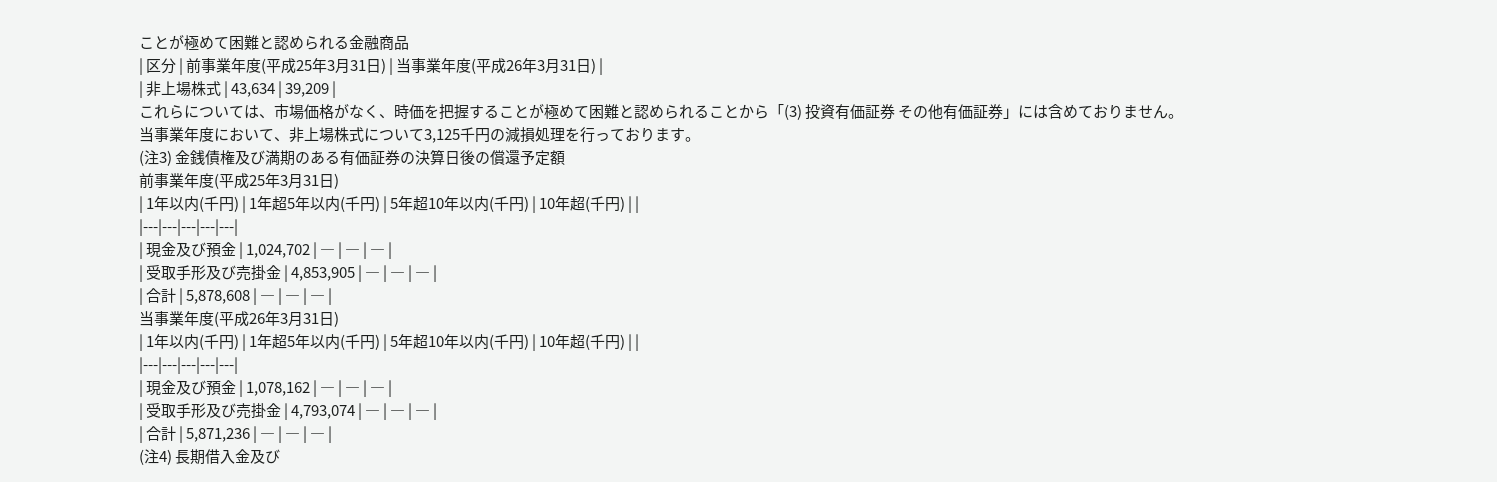ことが極めて困難と認められる金融商品
| 区分 | 前事業年度(平成25年3月31日) | 当事業年度(平成26年3月31日) |
| 非上場株式 | 43,634 | 39,209 |
これらについては、市場価格がなく、時価を把握することが極めて困難と認められることから「(3) 投資有価証券 その他有価証券」には含めておりません。
当事業年度において、非上場株式について3,125千円の減損処理を行っております。
(注3) 金銭債権及び満期のある有価証券の決算日後の償還予定額
前事業年度(平成25年3月31日)
| 1年以内(千円) | 1年超5年以内(千円) | 5年超10年以内(千円) | 10年超(千円) | |
|---|---|---|---|---|
| 現金及び預金 | 1,024,702 | ― | ― | ― |
| 受取手形及び売掛金 | 4,853,905 | ― | ― | ― |
| 合計 | 5,878,608 | ― | ― | ― |
当事業年度(平成26年3月31日)
| 1年以内(千円) | 1年超5年以内(千円) | 5年超10年以内(千円) | 10年超(千円) | |
|---|---|---|---|---|
| 現金及び預金 | 1,078,162 | ― | ― | ― |
| 受取手形及び売掛金 | 4,793,074 | ― | ― | ― |
| 合計 | 5,871,236 | ― | ― | ― |
(注4) 長期借入金及び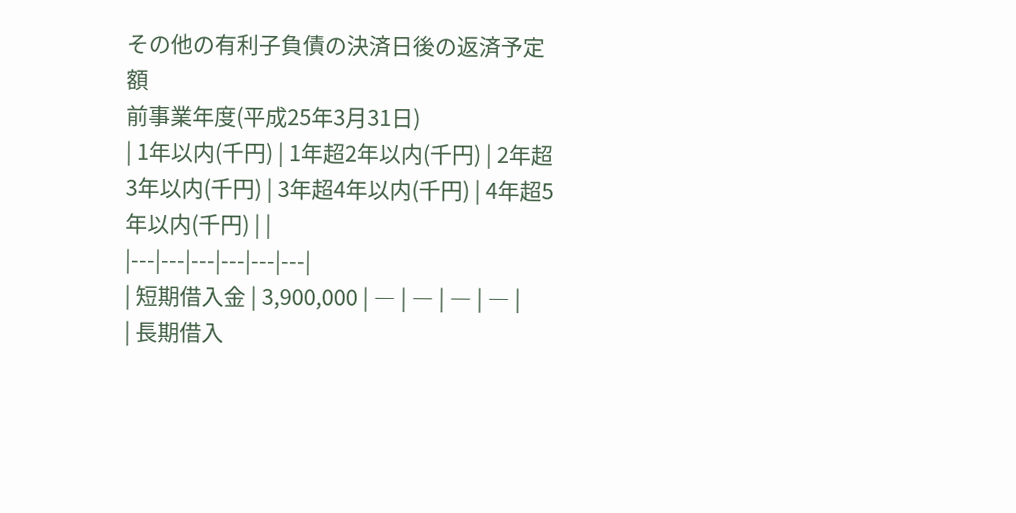その他の有利子負債の決済日後の返済予定額
前事業年度(平成25年3月31日)
| 1年以内(千円) | 1年超2年以内(千円) | 2年超3年以内(千円) | 3年超4年以内(千円) | 4年超5年以内(千円) | |
|---|---|---|---|---|---|
| 短期借入金 | 3,900,000 | ― | ― | ― | ― |
| 長期借入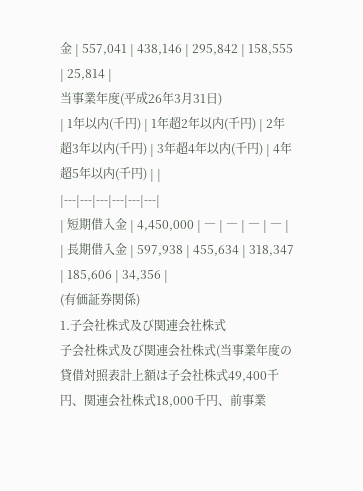金 | 557,041 | 438,146 | 295,842 | 158,555 | 25,814 |
当事業年度(平成26年3月31日)
| 1年以内(千円) | 1年超2年以内(千円) | 2年超3年以内(千円) | 3年超4年以内(千円) | 4年超5年以内(千円) | |
|---|---|---|---|---|---|
| 短期借入金 | 4,450,000 | ― | ― | ― | ― |
| 長期借入金 | 597,938 | 455,634 | 318,347 | 185,606 | 34,356 |
(有価証券関係)
1.子会社株式及び関連会社株式
子会社株式及び関連会社株式(当事業年度の貸借対照表計上額は子会社株式49,400千円、関連会社株式18,000千円、前事業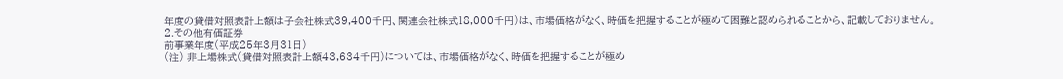年度の貸借対照表計上額は子会社株式39,400千円、関連会社株式18,000千円)は、市場価格がなく、時価を把握することが極めて困難と認められることから、記載しておりません。
2.その他有価証券
前事業年度(平成25年3月31日)
(注) 非上場株式(貸借対照表計上額43,634千円)については、市場価格がなく、時価を把握することが極め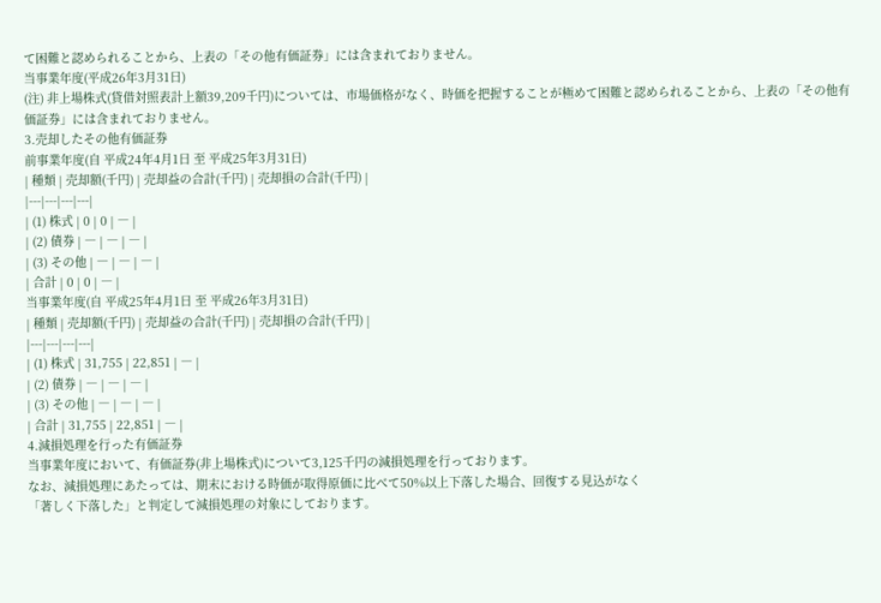て困難と認められることから、上表の「その他有価証券」には含まれておりません。
当事業年度(平成26年3月31日)
(注) 非上場株式(貸借対照表計上額39,209千円)については、市場価格がなく、時価を把握することが極めて困難と認められることから、上表の「その他有価証券」には含まれておりません。
3.売却したその他有価証券
前事業年度(自 平成24年4月1日 至 平成25年3月31日)
| 種類 | 売却額(千円) | 売却益の合計(千円) | 売却損の合計(千円) |
|---|---|---|---|
| (1) 株式 | 0 | 0 | ― |
| (2) 債券 | ― | ― | ― |
| (3) その他 | ― | ― | ― |
| 合計 | 0 | 0 | ― |
当事業年度(自 平成25年4月1日 至 平成26年3月31日)
| 種類 | 売却額(千円) | 売却益の合計(千円) | 売却損の合計(千円) |
|---|---|---|---|
| (1) 株式 | 31,755 | 22,851 | ― |
| (2) 債券 | ― | ― | ― |
| (3) その他 | ― | ― | ― |
| 合計 | 31,755 | 22,851 | ― |
4.減損処理を行った有価証券
当事業年度において、有価証券(非上場株式)について3,125千円の減損処理を行っております。
なお、減損処理にあたっては、期末における時価が取得原価に比べて50%以上下落した場合、回復する見込がなく
「著しく下落した」と判定して減損処理の対象にしております。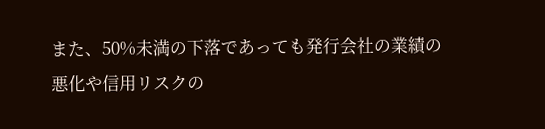また、50%未満の下落であっても発行会社の業績の悪化や信用リスクの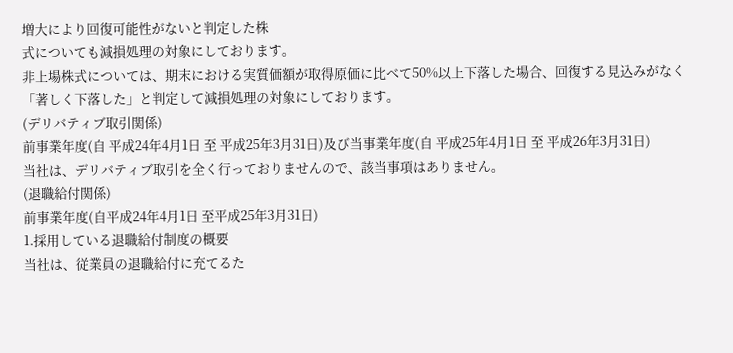増大により回復可能性がないと判定した株
式についても減損処理の対象にしております。
非上場株式については、期末における実質価額が取得原価に比べて50%以上下落した場合、回復する見込みがなく
「著しく下落した」と判定して減損処理の対象にしております。
(デリバティブ取引関係)
前事業年度(自 平成24年4月1日 至 平成25年3月31日)及び当事業年度(自 平成25年4月1日 至 平成26年3月31日)
当社は、デリバティブ取引を全く行っておりませんので、該当事項はありません。
(退職給付関係)
前事業年度(自平成24年4月1日 至平成25年3月31日)
1.採用している退職給付制度の概要
当社は、従業員の退職給付に充てるた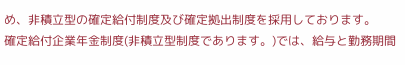め、非積立型の確定給付制度及び確定拠出制度を採用しております。
確定給付企業年金制度(非積立型制度であります。)では、給与と勤務期間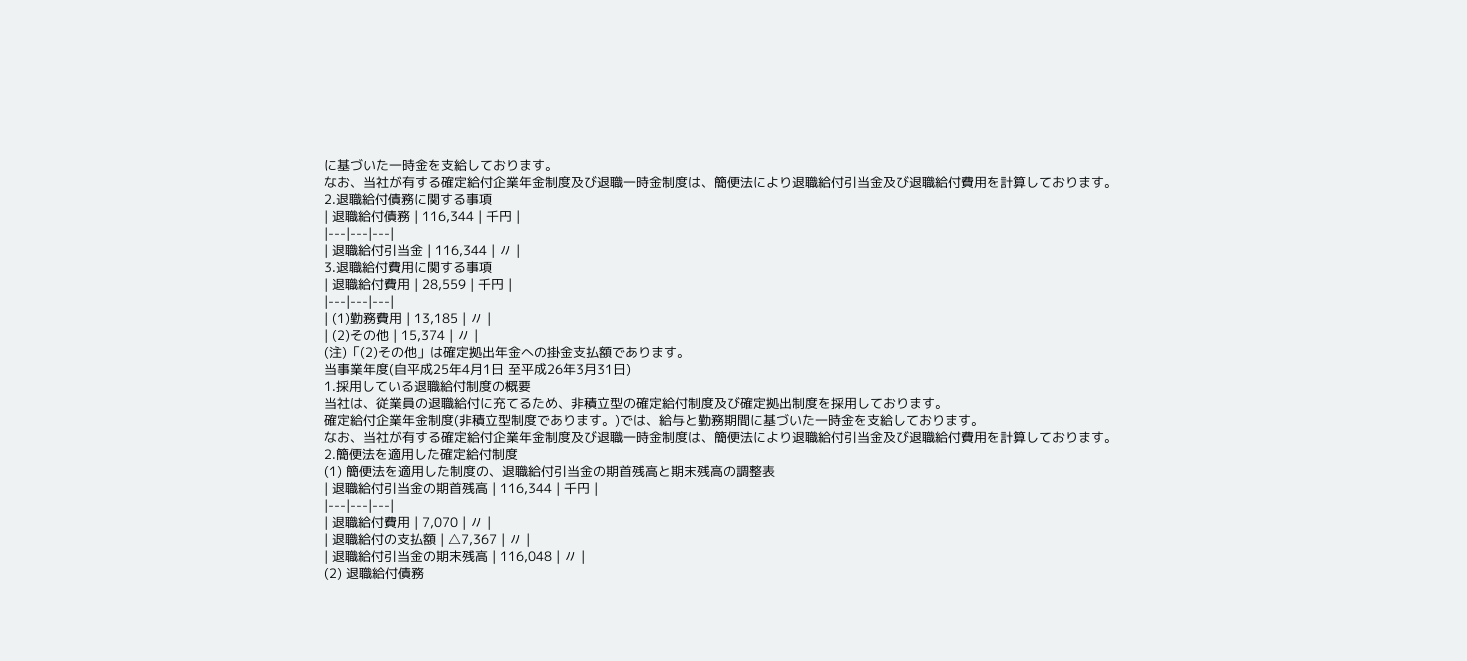に基づいた一時金を支給しております。
なお、当社が有する確定給付企業年金制度及び退職一時金制度は、簡便法により退職給付引当金及び退職給付費用を計算しております。
2.退職給付債務に関する事項
| 退職給付債務 | 116,344 | 千円 |
|---|---|---|
| 退職給付引当金 | 116,344 | 〃 |
3.退職給付費用に関する事項
| 退職給付費用 | 28,559 | 千円 |
|---|---|---|
| (1)勤務費用 | 13,185 | 〃 |
| (2)その他 | 15,374 | 〃 |
(注)「(2)その他」は確定拠出年金への掛金支払額であります。
当事業年度(自平成25年4月1日 至平成26年3月31日)
1.採用している退職給付制度の概要
当社は、従業員の退職給付に充てるため、非積立型の確定給付制度及び確定拠出制度を採用しております。
確定給付企業年金制度(非積立型制度であります。)では、給与と勤務期間に基づいた一時金を支給しております。
なお、当社が有する確定給付企業年金制度及び退職一時金制度は、簡便法により退職給付引当金及び退職給付費用を計算しております。
2.簡便法を適用した確定給付制度
(1) 簡便法を適用した制度の、退職給付引当金の期首残高と期末残高の調整表
| 退職給付引当金の期首残高 | 116,344 | 千円 |
|---|---|---|
| 退職給付費用 | 7,070 | 〃 |
| 退職給付の支払額 | △7,367 | 〃 |
| 退職給付引当金の期末残高 | 116,048 | 〃 |
(2) 退職給付債務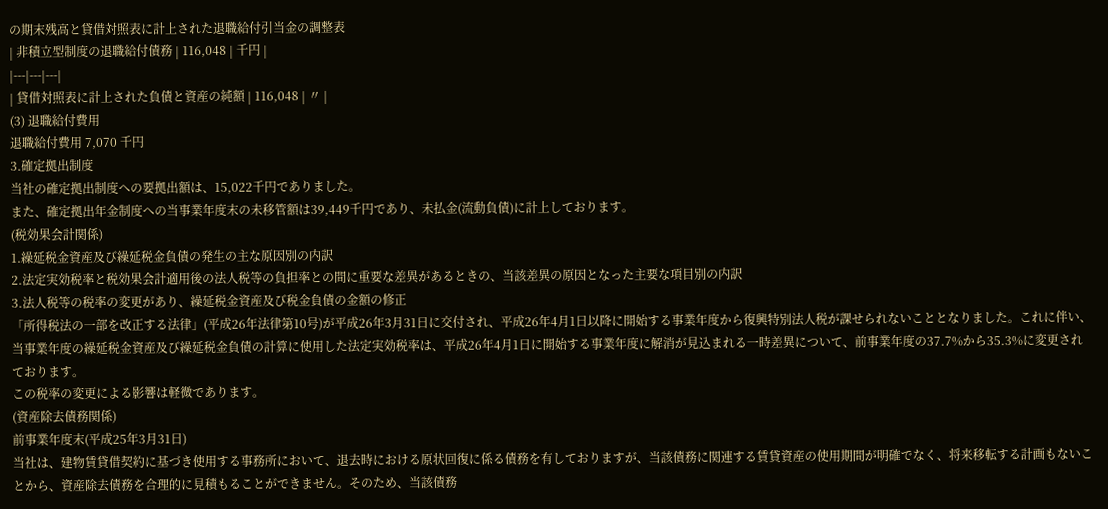の期末残高と貸借対照表に計上された退職給付引当金の調整表
| 非積立型制度の退職給付債務 | 116,048 | 千円 |
|---|---|---|
| 貸借対照表に計上された負債と資産の純額 | 116,048 | 〃 |
(3) 退職給付費用
退職給付費用 7,070 千円
3.確定拠出制度
当社の確定拠出制度への要拠出額は、15,022千円でありました。
また、確定拠出年金制度への当事業年度末の未移管額は39,449千円であり、未払金(流動負債)に計上しております。
(税効果会計関係)
1.繰延税金資産及び繰延税金負債の発生の主な原因別の内訳
2.法定実効税率と税効果会計適用後の法人税等の負担率との間に重要な差異があるときの、当該差異の原因となった主要な項目別の内訳
3.法人税等の税率の変更があり、繰延税金資産及び税金負債の金額の修正
「所得税法の一部を改正する法律」(平成26年法律第10号)が平成26年3月31日に交付され、平成26年4月1日以降に開始する事業年度から復興特別法人税が課せられないこととなりました。これに伴い、当事業年度の繰延税金資産及び繰延税金負債の計算に使用した法定実効税率は、平成26年4月1日に開始する事業年度に解消が見込まれる一時差異について、前事業年度の37.7%から35.3%に変更されております。
この税率の変更による影響は軽微であります。
(資産除去債務関係)
前事業年度末(平成25年3月31日)
当社は、建物賃貸借契約に基づき使用する事務所において、退去時における原状回復に係る債務を有しておりますが、当該債務に関連する賃貸資産の使用期間が明確でなく、将来移転する計画もないことから、資産除去債務を合理的に見積もることができません。そのため、当該債務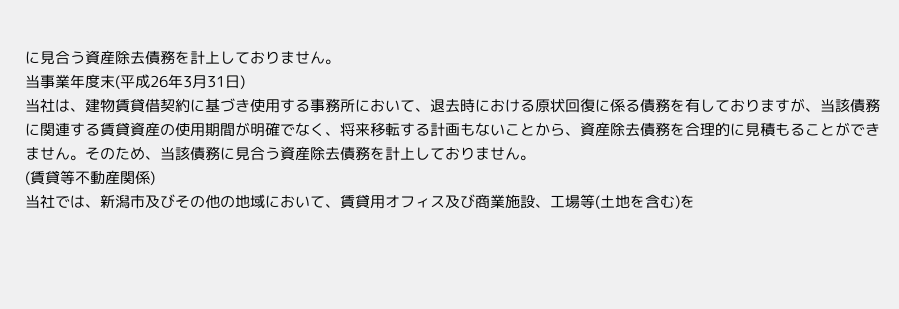に見合う資産除去債務を計上しておりません。
当事業年度末(平成26年3月31日)
当社は、建物賃貸借契約に基づき使用する事務所において、退去時における原状回復に係る債務を有しておりますが、当該債務に関連する賃貸資産の使用期間が明確でなく、将来移転する計画もないことから、資産除去債務を合理的に見積もることができません。そのため、当該債務に見合う資産除去債務を計上しておりません。
(賃貸等不動産関係)
当社では、新潟市及びその他の地域において、賃貸用オフィス及び商業施設、工場等(土地を含む)を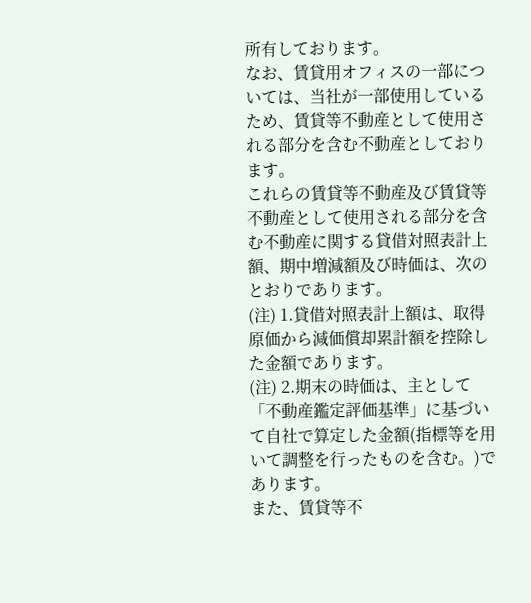所有しております。
なお、賃貸用オフィスの一部については、当社が一部使用しているため、賃貸等不動産として使用される部分を含む不動産としております。
これらの賃貸等不動産及び賃貸等不動産として使用される部分を含む不動産に関する貸借対照表計上額、期中増減額及び時価は、次のとおりであります。
(注) 1.貸借対照表計上額は、取得原価から減価償却累計額を控除した金額であります。
(注) 2.期末の時価は、主として「不動産鑑定評価基準」に基づいて自社で算定した金額(指標等を用いて調整を行ったものを含む。)であります。
また、賃貸等不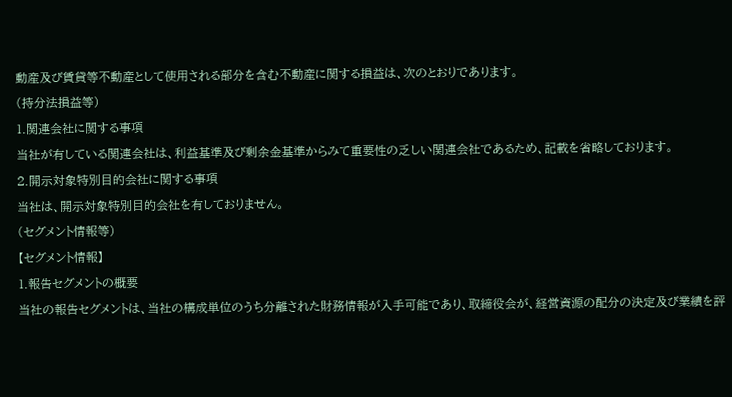動産及び賃貸等不動産として使用される部分を含む不動産に関する損益は、次のとおりであります。
(持分法損益等)
1.関連会社に関する事項
当社が有している関連会社は、利益基準及び剰余金基準からみて重要性の乏しい関連会社であるため、記載を省略しております。
2.開示対象特別目的会社に関する事項
当社は、開示対象特別目的会社を有しておりません。
(セグメント情報等)
【セグメント情報】
1.報告セグメントの概要
当社の報告セグメントは、当社の構成単位のうち分離された財務情報が入手可能であり、取締役会が、経営資源の配分の決定及び業績を評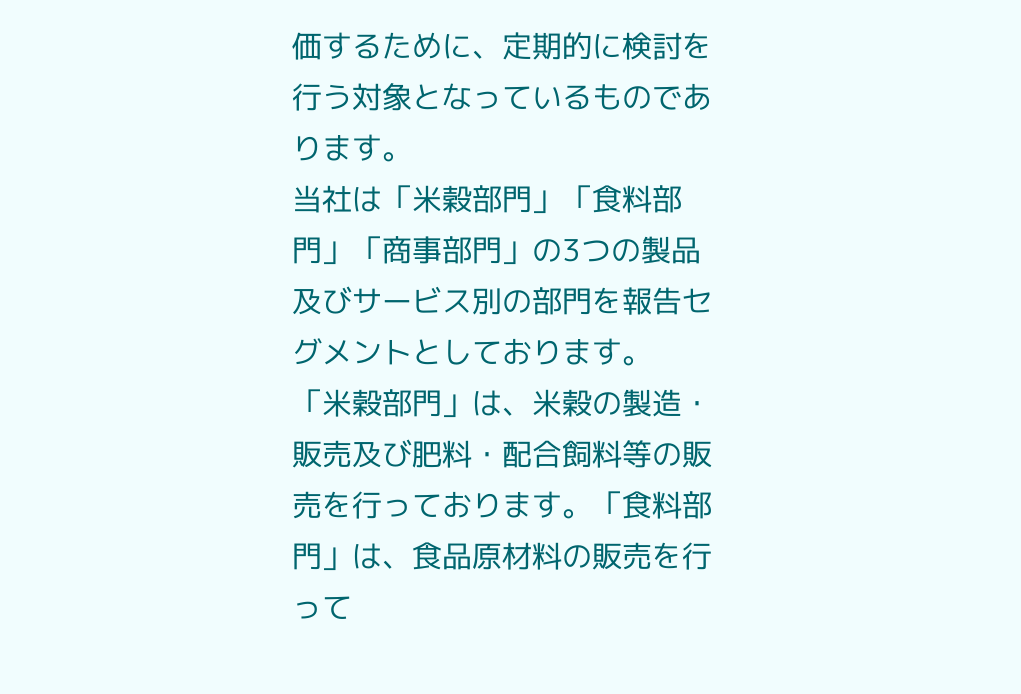価するために、定期的に検討を行う対象となっているものであります。
当社は「米穀部門」「食料部門」「商事部門」の3つの製品及びサービス別の部門を報告セグメントとしております。
「米穀部門」は、米穀の製造・販売及び肥料・配合飼料等の販売を行っております。「食料部門」は、食品原材料の販売を行って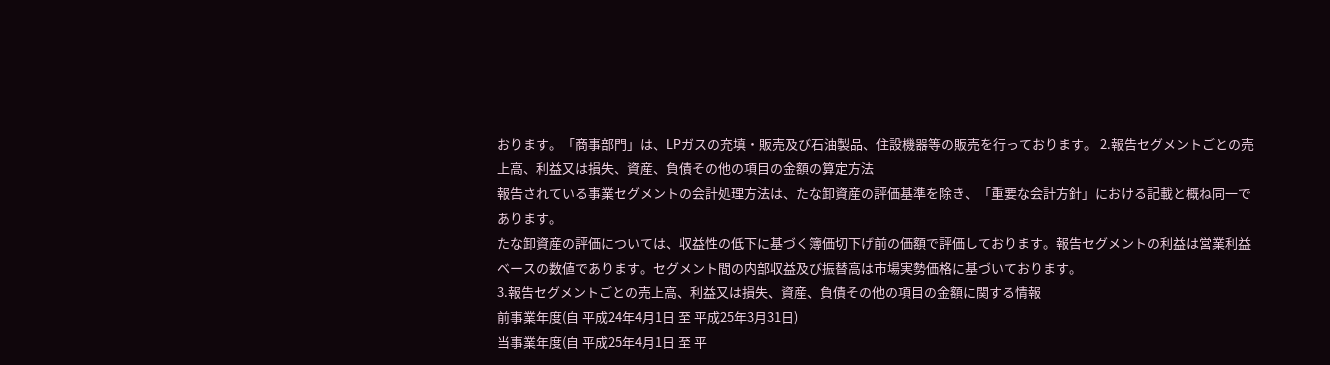おります。「商事部門」は、LPガスの充填・販売及び石油製品、住設機器等の販売を行っております。 2.報告セグメントごとの売上高、利益又は損失、資産、負債その他の項目の金額の算定方法
報告されている事業セグメントの会計処理方法は、たな卸資産の評価基準を除き、「重要な会計方針」における記載と概ね同一であります。
たな卸資産の評価については、収益性の低下に基づく簿価切下げ前の価額で評価しております。報告セグメントの利益は営業利益ベースの数値であります。セグメント間の内部収益及び振替高は市場実勢価格に基づいております。
3.報告セグメントごとの売上高、利益又は損失、資産、負債その他の項目の金額に関する情報
前事業年度(自 平成24年4月1日 至 平成25年3月31日)
当事業年度(自 平成25年4月1日 至 平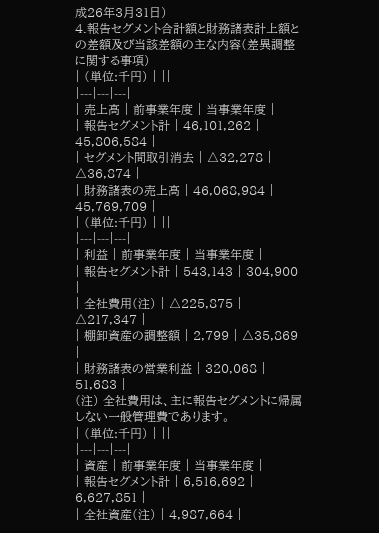成26年3月31日)
4.報告セグメント合計額と財務諸表計上額との差額及び当該差額の主な内容(差異調整に関する事項)
| (単位:千円) | ||
|---|---|---|
| 売上高 | 前事業年度 | 当事業年度 |
| 報告セグメント計 | 46,101,262 | 45,806,584 |
| セグメント間取引消去 | △32,278 | △36,874 |
| 財務諸表の売上高 | 46,068,984 | 45,769,709 |
| (単位:千円) | ||
|---|---|---|
| 利益 | 前事業年度 | 当事業年度 |
| 報告セグメント計 | 543,143 | 304,900 |
| 全社費用(注) | △225,875 | △217,347 |
| 棚卸資産の調整額 | 2,799 | △35,869 |
| 財務諸表の営業利益 | 320,068 | 51,683 |
(注) 全社費用は、主に報告セグメントに帰属しない一般管理費であります。
| (単位:千円) | ||
|---|---|---|
| 資産 | 前事業年度 | 当事業年度 |
| 報告セグメント計 | 6,516,692 | 6,627,851 |
| 全社資産(注) | 4,987,664 |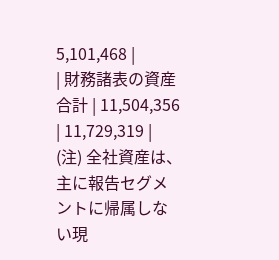5,101,468 |
| 財務諸表の資産合計 | 11,504,356 | 11,729,319 |
(注) 全社資産は、主に報告セグメントに帰属しない現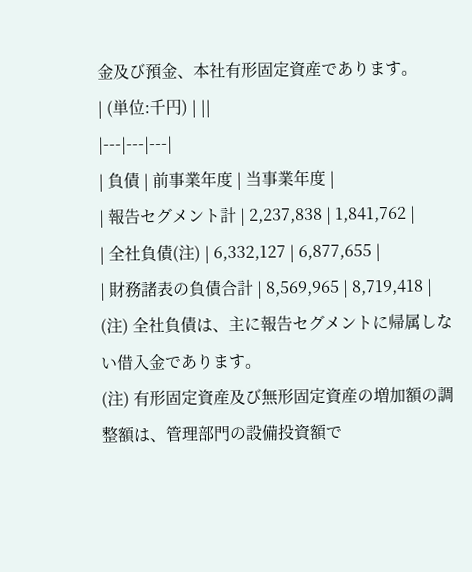金及び預金、本社有形固定資産であります。
| (単位:千円) | ||
|---|---|---|
| 負債 | 前事業年度 | 当事業年度 |
| 報告セグメント計 | 2,237,838 | 1,841,762 |
| 全社負債(注) | 6,332,127 | 6,877,655 |
| 財務諸表の負債合計 | 8,569,965 | 8,719,418 |
(注) 全社負債は、主に報告セグメントに帰属しない借入金であります。
(注) 有形固定資産及び無形固定資産の増加額の調整額は、管理部門の設備投資額で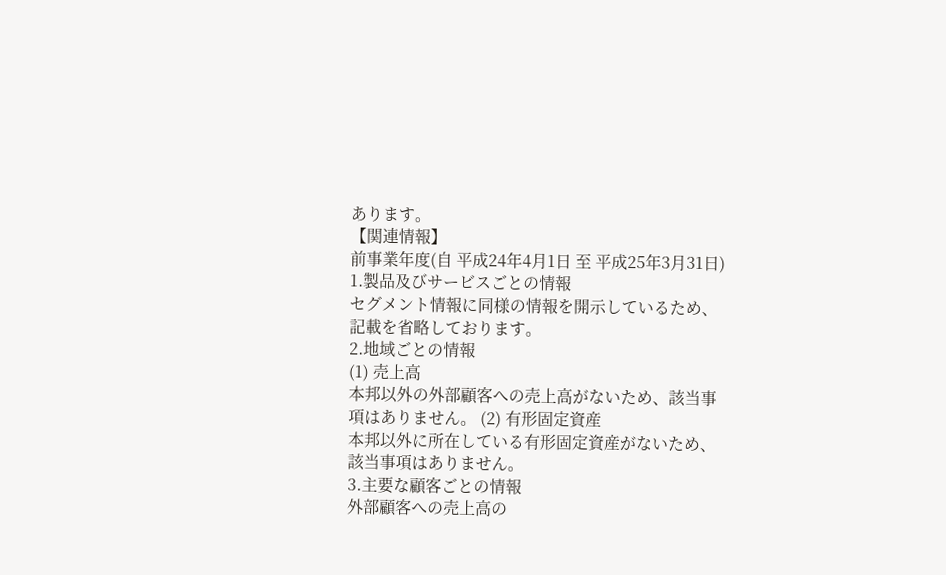あります。
【関連情報】
前事業年度(自 平成24年4月1日 至 平成25年3月31日)
1.製品及びサービスごとの情報
セグメント情報に同様の情報を開示しているため、記載を省略しております。
2.地域ごとの情報
(1) 売上高
本邦以外の外部顧客への売上高がないため、該当事項はありません。 (2) 有形固定資産
本邦以外に所在している有形固定資産がないため、該当事項はありません。
3.主要な顧客ごとの情報
外部顧客への売上高の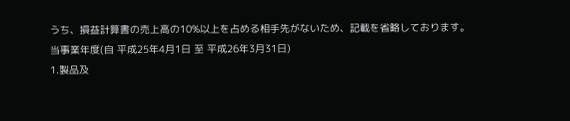うち、損益計算書の売上高の10%以上を占める相手先がないため、記載を省略しております。
当事業年度(自 平成25年4月1日 至 平成26年3月31日)
1.製品及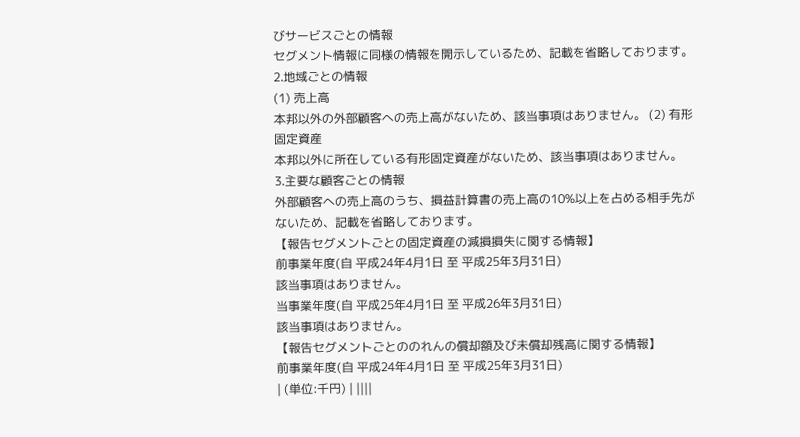びサービスごとの情報
セグメント情報に同様の情報を開示しているため、記載を省略しております。
2.地域ごとの情報
(1) 売上高
本邦以外の外部顧客への売上高がないため、該当事項はありません。 (2) 有形固定資産
本邦以外に所在している有形固定資産がないため、該当事項はありません。
3.主要な顧客ごとの情報
外部顧客への売上高のうち、損益計算書の売上高の10%以上を占める相手先がないため、記載を省略しております。
【報告セグメントごとの固定資産の減損損失に関する情報】
前事業年度(自 平成24年4月1日 至 平成25年3月31日)
該当事項はありません。
当事業年度(自 平成25年4月1日 至 平成26年3月31日)
該当事項はありません。
【報告セグメントごとののれんの償却額及び未償却残高に関する情報】
前事業年度(自 平成24年4月1日 至 平成25年3月31日)
| (単位:千円) | ||||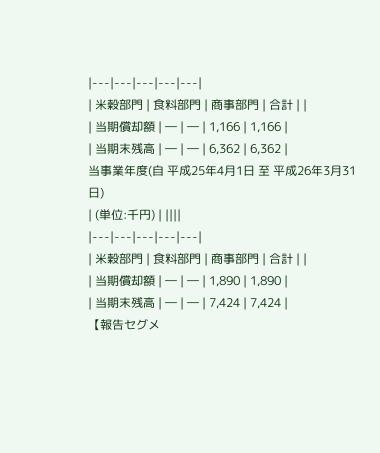|---|---|---|---|---|
| 米穀部門 | 食料部門 | 商事部門 | 合計 | |
| 当期償却額 | ― | ― | 1,166 | 1,166 |
| 当期末残高 | ― | ― | 6,362 | 6,362 |
当事業年度(自 平成25年4月1日 至 平成26年3月31日)
| (単位:千円) | ||||
|---|---|---|---|---|
| 米穀部門 | 食料部門 | 商事部門 | 合計 | |
| 当期償却額 | ― | ― | 1,890 | 1,890 |
| 当期末残高 | ― | ― | 7,424 | 7,424 |
【報告セグメ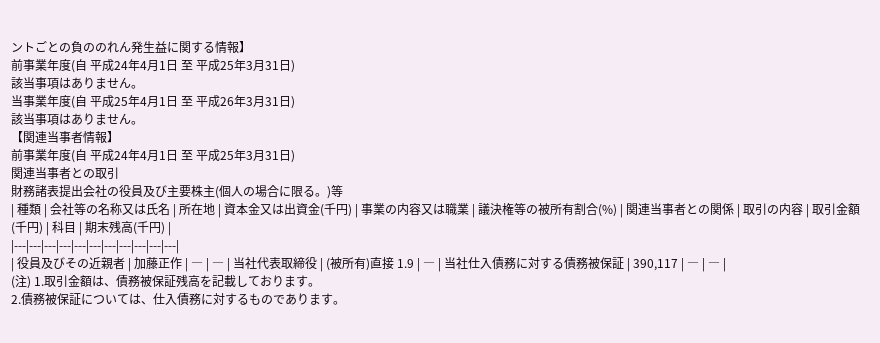ントごとの負ののれん発生益に関する情報】
前事業年度(自 平成24年4月1日 至 平成25年3月31日)
該当事項はありません。
当事業年度(自 平成25年4月1日 至 平成26年3月31日)
該当事項はありません。
【関連当事者情報】
前事業年度(自 平成24年4月1日 至 平成25年3月31日)
関連当事者との取引
財務諸表提出会社の役員及び主要株主(個人の場合に限る。)等
| 種類 | 会社等の名称又は氏名 | 所在地 | 資本金又は出資金(千円) | 事業の内容又は職業 | 議決権等の被所有割合(%) | 関連当事者との関係 | 取引の内容 | 取引金額(千円) | 科目 | 期末残高(千円) |
|---|---|---|---|---|---|---|---|---|---|---|
| 役員及びその近親者 | 加藤正作 | ― | ― | 当社代表取締役 | (被所有)直接 1.9 | ― | 当社仕入債務に対する債務被保証 | 390,117 | ― | ― |
(注) 1.取引金額は、債務被保証残高を記載しております。
2.債務被保証については、仕入債務に対するものであります。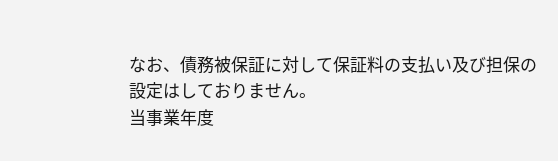なお、債務被保証に対して保証料の支払い及び担保の設定はしておりません。
当事業年度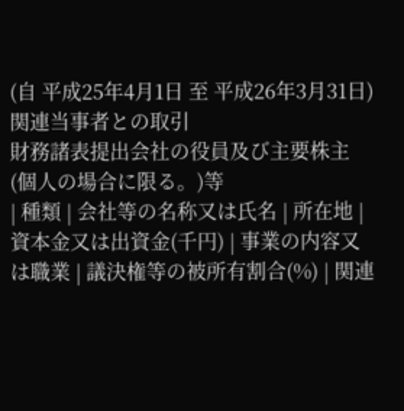(自 平成25年4月1日 至 平成26年3月31日)
関連当事者との取引
財務諸表提出会社の役員及び主要株主(個人の場合に限る。)等
| 種類 | 会社等の名称又は氏名 | 所在地 | 資本金又は出資金(千円) | 事業の内容又は職業 | 議決権等の被所有割合(%) | 関連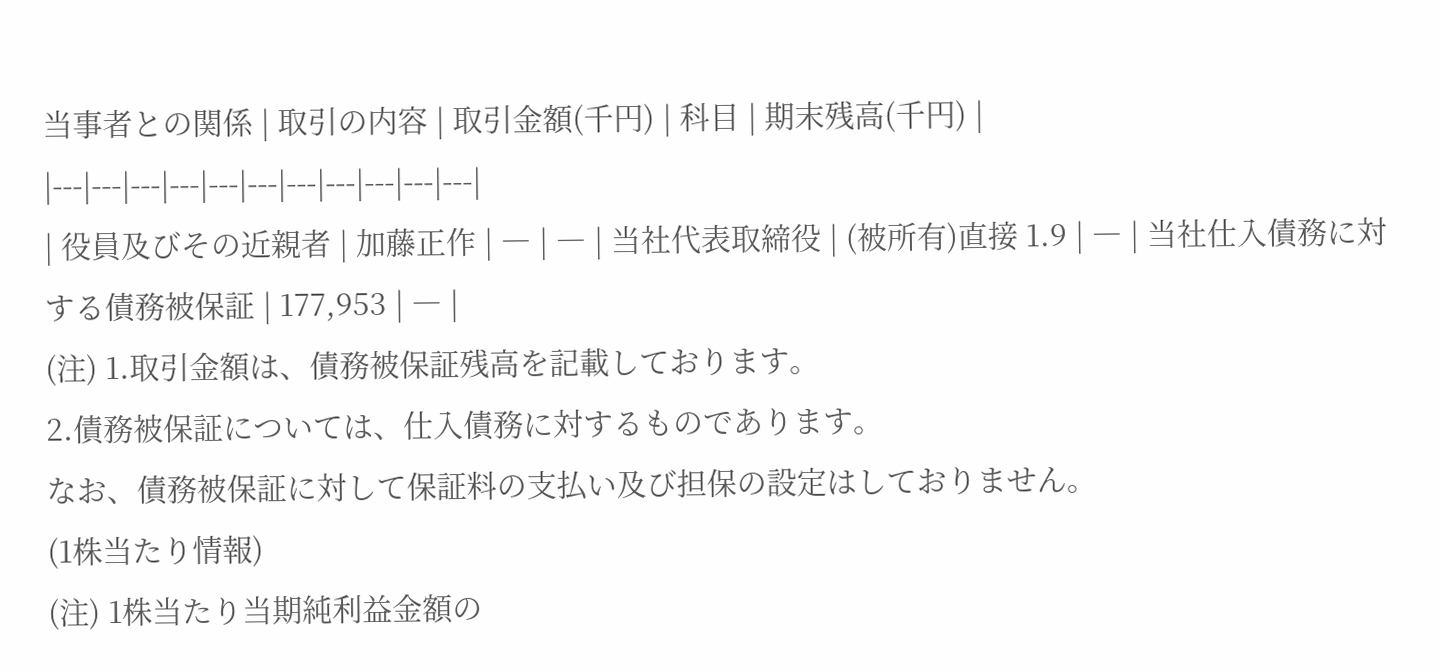当事者との関係 | 取引の内容 | 取引金額(千円) | 科目 | 期末残高(千円) |
|---|---|---|---|---|---|---|---|---|---|---|
| 役員及びその近親者 | 加藤正作 | ― | ― | 当社代表取締役 | (被所有)直接 1.9 | ― | 当社仕入債務に対する債務被保証 | 177,953 | ― |
(注) 1.取引金額は、債務被保証残高を記載しております。
2.債務被保証については、仕入債務に対するものであります。
なお、債務被保証に対して保証料の支払い及び担保の設定はしておりません。
(1株当たり情報)
(注) 1株当たり当期純利益金額の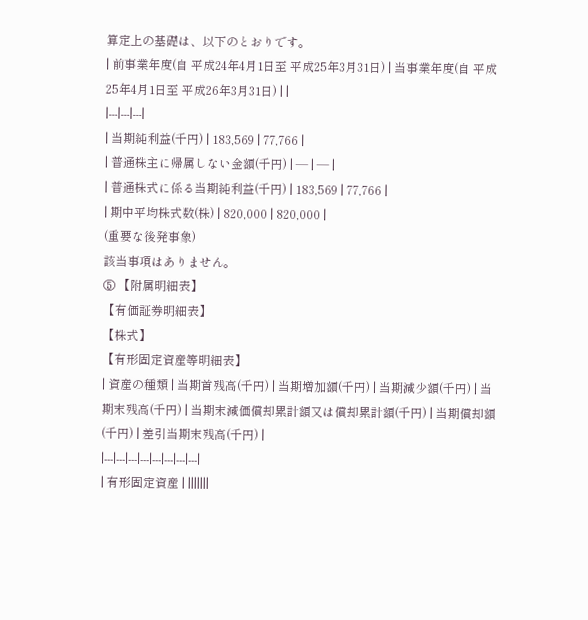算定上の基礎は、以下のとおりです。
| 前事業年度(自 平成24年4月1日至 平成25年3月31日) | 当事業年度(自 平成25年4月1日至 平成26年3月31日) | |
|---|---|---|
| 当期純利益(千円) | 183,569 | 77,766 |
| 普通株主に帰属しない金額(千円) | ― | ― |
| 普通株式に係る当期純利益(千円) | 183,569 | 77,766 |
| 期中平均株式数(株) | 820,000 | 820,000 |
(重要な後発事象)
該当事項はありません。
⑤ 【附属明細表】
【有価証券明細表】
【株式】
【有形固定資産等明細表】
| 資産の種類 | 当期首残高(千円) | 当期増加額(千円) | 当期減少額(千円) | 当期末残高(千円) | 当期末減価償却累計額又は償却累計額(千円) | 当期償却額(千円) | 差引当期末残高(千円) |
|---|---|---|---|---|---|---|---|
| 有形固定資産 | |||||||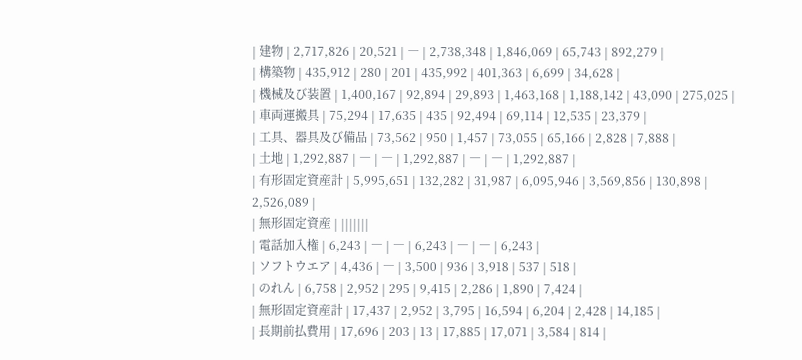| 建物 | 2,717,826 | 20,521 | ― | 2,738,348 | 1,846,069 | 65,743 | 892,279 |
| 構築物 | 435,912 | 280 | 201 | 435,992 | 401,363 | 6,699 | 34,628 |
| 機械及び装置 | 1,400,167 | 92,894 | 29,893 | 1,463,168 | 1,188,142 | 43,090 | 275,025 |
| 車両運搬具 | 75,294 | 17,635 | 435 | 92,494 | 69,114 | 12,535 | 23,379 |
| 工具、器具及び備品 | 73,562 | 950 | 1,457 | 73,055 | 65,166 | 2,828 | 7,888 |
| 土地 | 1,292,887 | ― | ― | 1,292,887 | ― | ― | 1,292,887 |
| 有形固定資産計 | 5,995,651 | 132,282 | 31,987 | 6,095,946 | 3,569,856 | 130,898 | 2,526,089 |
| 無形固定資産 | |||||||
| 電話加入権 | 6,243 | ― | ― | 6,243 | ― | ― | 6,243 |
| ソフトウエア | 4,436 | ― | 3,500 | 936 | 3,918 | 537 | 518 |
| のれん | 6,758 | 2,952 | 295 | 9,415 | 2,286 | 1,890 | 7,424 |
| 無形固定資産計 | 17,437 | 2,952 | 3,795 | 16,594 | 6,204 | 2,428 | 14,185 |
| 長期前払費用 | 17,696 | 203 | 13 | 17,885 | 17,071 | 3,584 | 814 |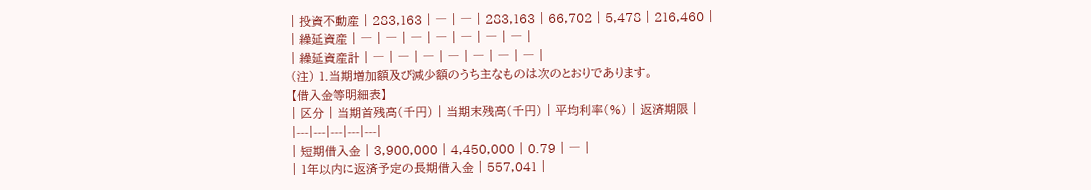| 投資不動産 | 283,163 | ― | ― | 283,163 | 66,702 | 5,478 | 216,460 |
| 繰延資産 | ― | ― | ― | ― | ― | ― | ― |
| 繰延資産計 | ― | ― | ― | ― | ― | ― | ― |
(注) 1.当期増加額及び減少額のうち主なものは次のとおりであります。
【借入金等明細表】
| 区分 | 当期首残高(千円) | 当期末残高(千円) | 平均利率(%) | 返済期限 |
|---|---|---|---|---|
| 短期借入金 | 3,900,000 | 4,450,000 | 0.79 | ― |
| 1年以内に返済予定の長期借入金 | 557,041 |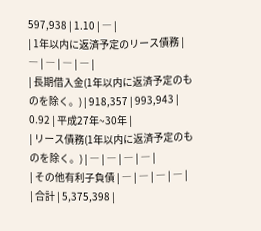597,938 | 1.10 | ― |
| 1年以内に返済予定のリース債務 | ― | ― | ― | ― |
| 長期借入金(1年以内に返済予定のものを除く。) | 918,357 | 993,943 | 0.92 | 平成27年~30年 |
| リース債務(1年以内に返済予定のものを除く。) | ― | ― | ― | ― |
| その他有利子負債 | ― | ― | ― | ― |
| 合計 | 5,375,398 |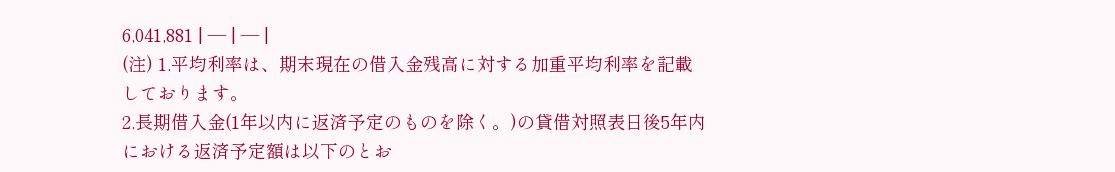6,041,881 | ― | ― |
(注) 1.平均利率は、期末現在の借入金残高に対する加重平均利率を記載しております。
2.長期借入金(1年以内に返済予定のものを除く。)の貸借対照表日後5年内における返済予定額は以下のとお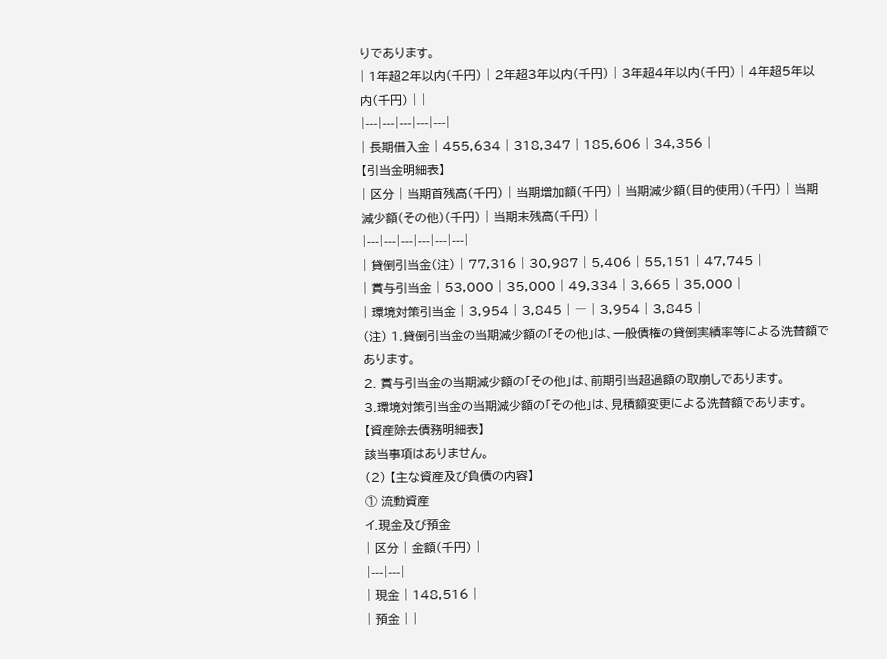りであります。
| 1年超2年以内(千円) | 2年超3年以内(千円) | 3年超4年以内(千円) | 4年超5年以内(千円) | |
|---|---|---|---|---|
| 長期借入金 | 455,634 | 318,347 | 185,606 | 34,356 |
【引当金明細表】
| 区分 | 当期首残高(千円) | 当期増加額(千円) | 当期減少額(目的使用)(千円) | 当期減少額(その他)(千円) | 当期末残高(千円) |
|---|---|---|---|---|---|
| 貸倒引当金(注) | 77,316 | 30,987 | 5,406 | 55,151 | 47,745 |
| 賞与引当金 | 53,000 | 35,000 | 49,334 | 3,665 | 35,000 |
| 環境対策引当金 | 3,954 | 3,845 | ― | 3,954 | 3,845 |
(注) 1.貸倒引当金の当期減少額の「その他」は、一般債権の貸倒実績率等による洗替額であります。
2. 賞与引当金の当期減少額の「その他」は、前期引当超過額の取崩しであります。
3.環境対策引当金の当期減少額の「その他」は、見積額変更による洗替額であります。
【資産除去債務明細表】
該当事項はありません。
(2) 【主な資産及び負債の内容】
① 流動資産
イ.現金及び預金
| 区分 | 金額(千円) |
|---|---|
| 現金 | 148,516 |
| 預金 | |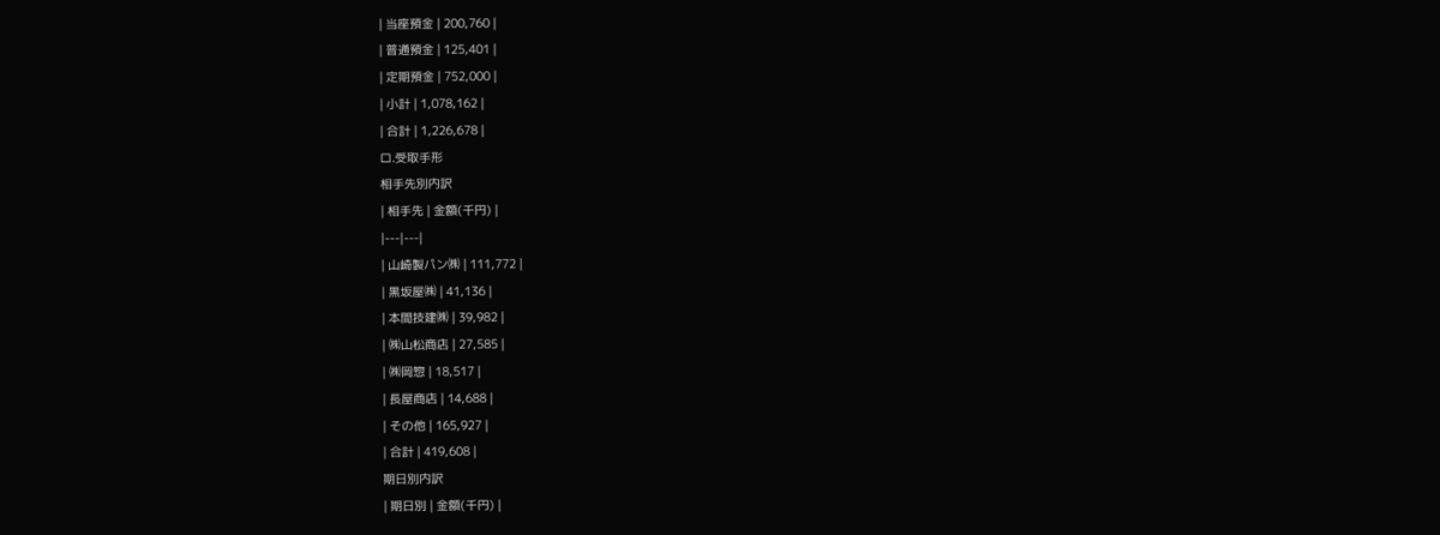| 当座預金 | 200,760 |
| 普通預金 | 125,401 |
| 定期預金 | 752,000 |
| 小計 | 1,078,162 |
| 合計 | 1,226,678 |
ロ.受取手形
相手先別内訳
| 相手先 | 金額(千円) |
|---|---|
| 山崎製パン㈱ | 111,772 |
| 黒坂屋㈱ | 41,136 |
| 本間技建㈱ | 39,982 |
| ㈱山松商店 | 27,585 |
| ㈱岡惣 | 18,517 |
| 長屋商店 | 14,688 |
| その他 | 165,927 |
| 合計 | 419,608 |
期日別内訳
| 期日別 | 金額(千円) |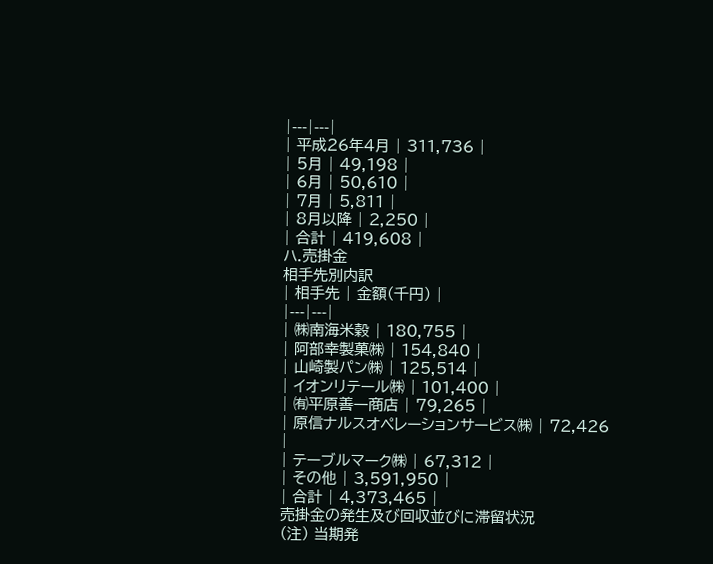|---|---|
| 平成26年4月 | 311,736 |
| 5月 | 49,198 |
| 6月 | 50,610 |
| 7月 | 5,811 |
| 8月以降 | 2,250 |
| 合計 | 419,608 |
ハ.売掛金
相手先別内訳
| 相手先 | 金額(千円) |
|---|---|
| ㈱南海米穀 | 180,755 |
| 阿部幸製菓㈱ | 154,840 |
| 山崎製パン㈱ | 125,514 |
| イオンリテール㈱ | 101,400 |
| ㈲平原善一商店 | 79,265 |
| 原信ナルスオペレーションサービス㈱ | 72,426 |
| テーブルマーク㈱ | 67,312 |
| その他 | 3,591,950 |
| 合計 | 4,373,465 |
売掛金の発生及び回収並びに滞留状況
(注) 当期発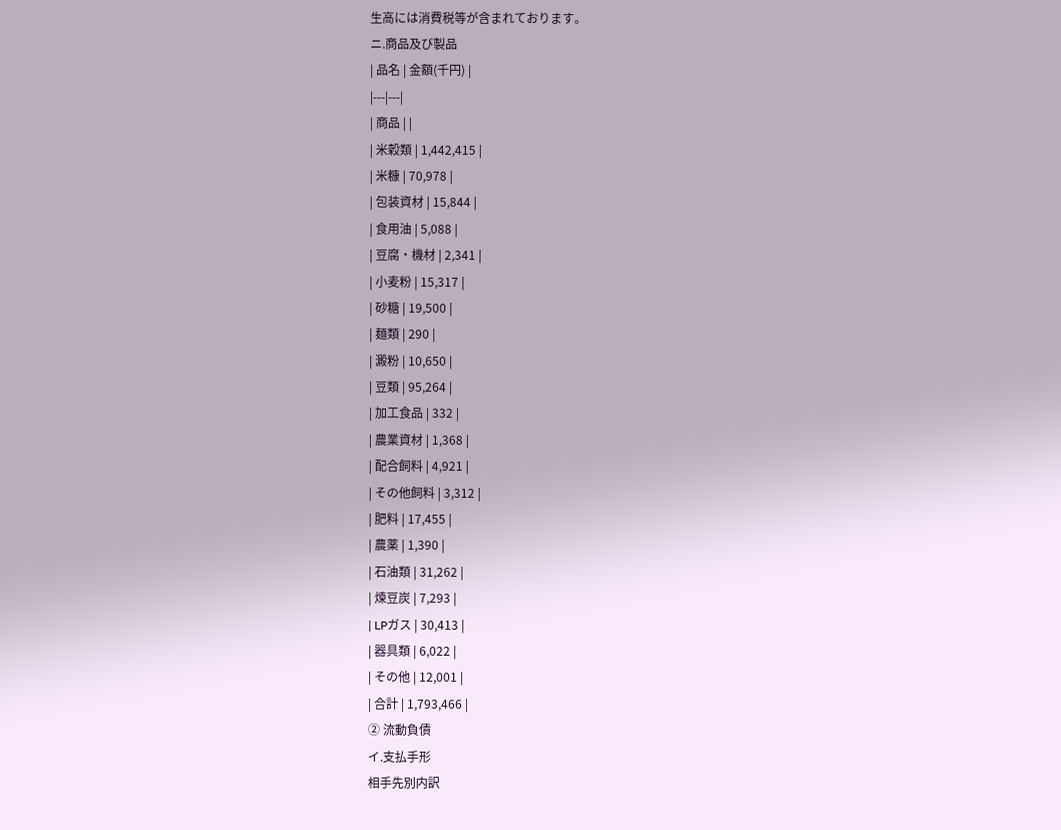生高には消費税等が含まれております。
ニ.商品及び製品
| 品名 | 金額(千円) |
|---|---|
| 商品 | |
| 米穀類 | 1,442,415 |
| 米糠 | 70,978 |
| 包装資材 | 15,844 |
| 食用油 | 5,088 |
| 豆腐・機材 | 2,341 |
| 小麦粉 | 15,317 |
| 砂糖 | 19,500 |
| 麺類 | 290 |
| 澱粉 | 10,650 |
| 豆類 | 95,264 |
| 加工食品 | 332 |
| 農業資材 | 1,368 |
| 配合飼料 | 4,921 |
| その他飼料 | 3,312 |
| 肥料 | 17,455 |
| 農薬 | 1,390 |
| 石油類 | 31,262 |
| 煉豆炭 | 7,293 |
| LPガス | 30,413 |
| 器具類 | 6,022 |
| その他 | 12,001 |
| 合計 | 1,793,466 |
② 流動負債
イ.支払手形
相手先別内訳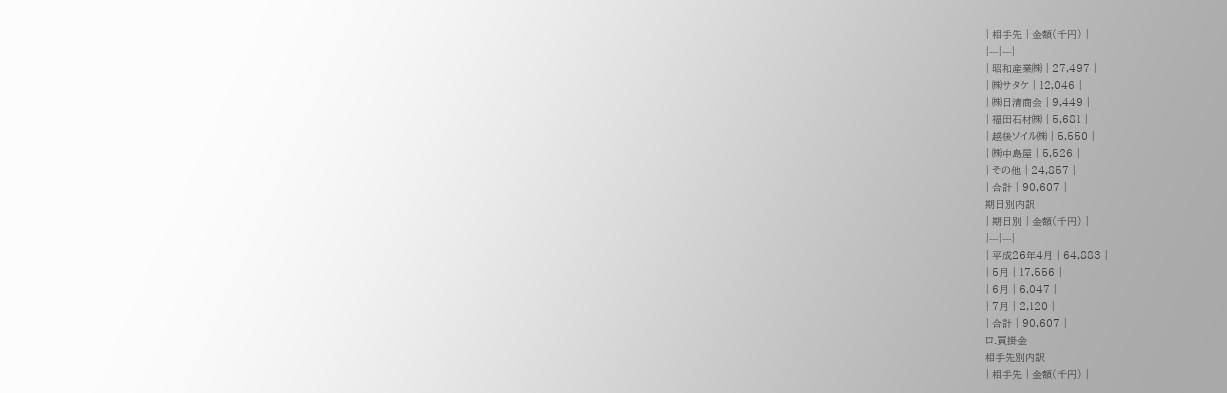| 相手先 | 金額(千円) |
|---|---|
| 昭和産業㈱ | 27,497 |
| ㈱サタケ | 12,046 |
| ㈱日清商会 | 9,449 |
| 福田石材㈱ | 5,681 |
| 越後ソイル㈱ | 5,550 |
| ㈱中島屋 | 5,526 |
| その他 | 24,857 |
| 合計 | 90,607 |
期日別内訳
| 期日別 | 金額(千円) |
|---|---|
| 平成26年4月 | 64,883 |
| 5月 | 17,556 |
| 6月 | 6,047 |
| 7月 | 2,120 |
| 合計 | 90,607 |
ロ.買掛金
相手先別内訳
| 相手先 | 金額(千円) |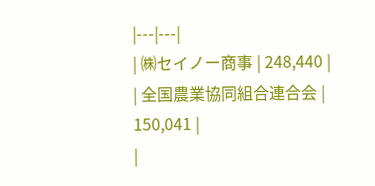|---|---|
| ㈱セイノー商事 | 248,440 |
| 全国農業協同組合連合会 | 150,041 |
|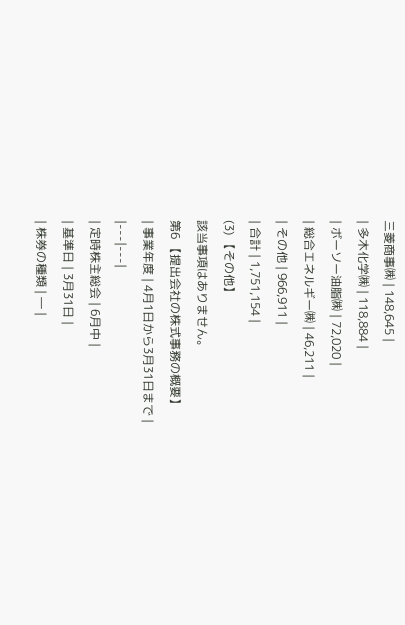三菱商事㈱ | 148,645 |
| 多木化学㈱ | 118,884 |
| ボーソー油脂㈱ | 72,020 |
| 総合エネルギー㈱ | 46,211 |
| その他 | 966,911 |
| 合計 | 1,751,154 |
(3) 【その他】
該当事項はありません。
第6 【提出会社の株式事務の概要】
| 事業年度 | 4月1日から3月31日まで |
|---|---|
| 定時株主総会 | 6月中 |
| 基準日 | 3月31日 |
| 株券の種類 | ― |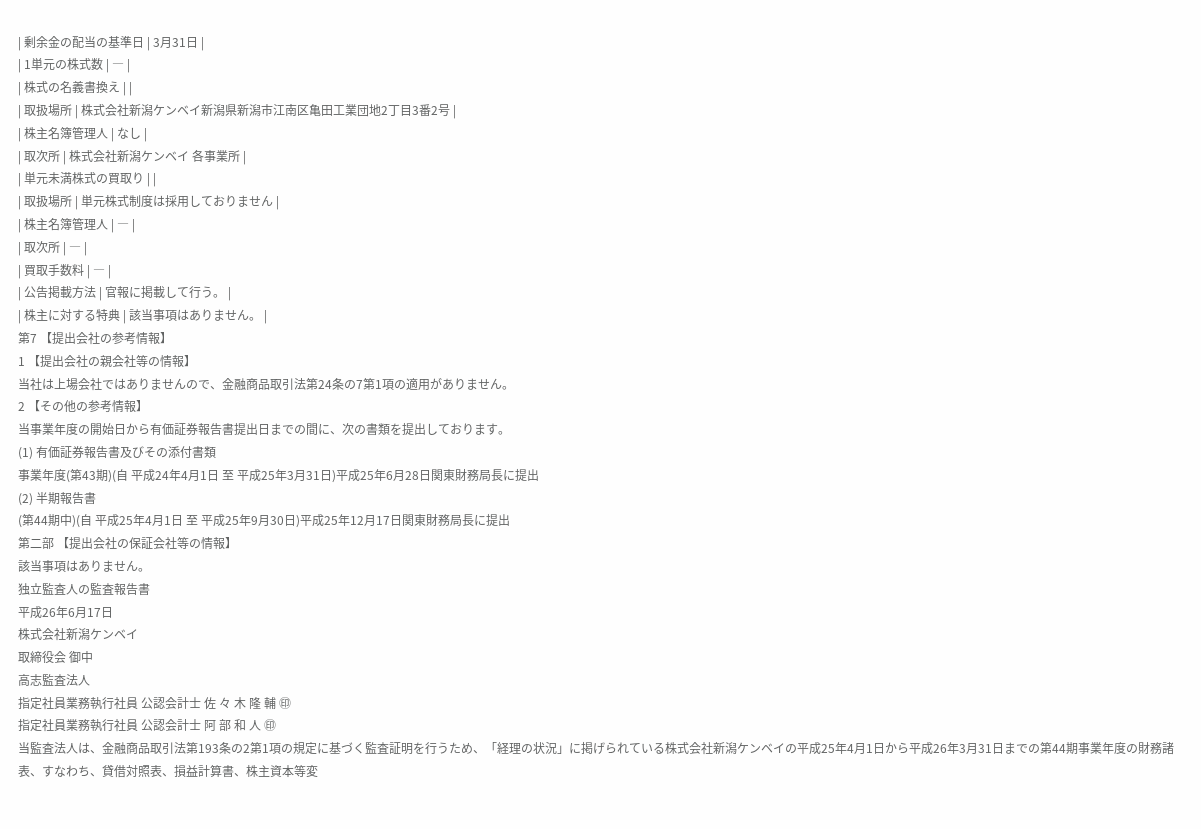| 剰余金の配当の基準日 | 3月31日 |
| 1単元の株式数 | ― |
| 株式の名義書換え | |
| 取扱場所 | 株式会社新潟ケンベイ新潟県新潟市江南区亀田工業団地2丁目3番2号 |
| 株主名簿管理人 | なし |
| 取次所 | 株式会社新潟ケンベイ 各事業所 |
| 単元未満株式の買取り | |
| 取扱場所 | 単元株式制度は採用しておりません |
| 株主名簿管理人 | ― |
| 取次所 | ― |
| 買取手数料 | ― |
| 公告掲載方法 | 官報に掲載して行う。 |
| 株主に対する特典 | 該当事項はありません。 |
第7 【提出会社の参考情報】
1 【提出会社の親会社等の情報】
当社は上場会社ではありませんので、金融商品取引法第24条の7第1項の適用がありません。
2 【その他の参考情報】
当事業年度の開始日から有価証券報告書提出日までの間に、次の書類を提出しております。
(1) 有価証券報告書及びその添付書類
事業年度(第43期)(自 平成24年4月1日 至 平成25年3月31日)平成25年6月28日関東財務局長に提出
(2) 半期報告書
(第44期中)(自 平成25年4月1日 至 平成25年9月30日)平成25年12月17日関東財務局長に提出
第二部 【提出会社の保証会社等の情報】
該当事項はありません。
独立監査人の監査報告書
平成26年6月17日
株式会社新潟ケンベイ
取締役会 御中
高志監査法人
指定社員業務執行社員 公認会計士 佐 々 木 隆 輔 ㊞
指定社員業務執行社員 公認会計士 阿 部 和 人 ㊞
当監査法人は、金融商品取引法第193条の2第1項の規定に基づく監査証明を行うため、「経理の状況」に掲げられている株式会社新潟ケンベイの平成25年4月1日から平成26年3月31日までの第44期事業年度の財務諸表、すなわち、貸借対照表、損益計算書、株主資本等変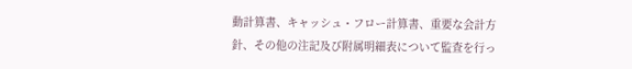動計算書、キャッシュ・フロー計算書、重要な会計方針、その他の注記及び附属明細表について監査を行っ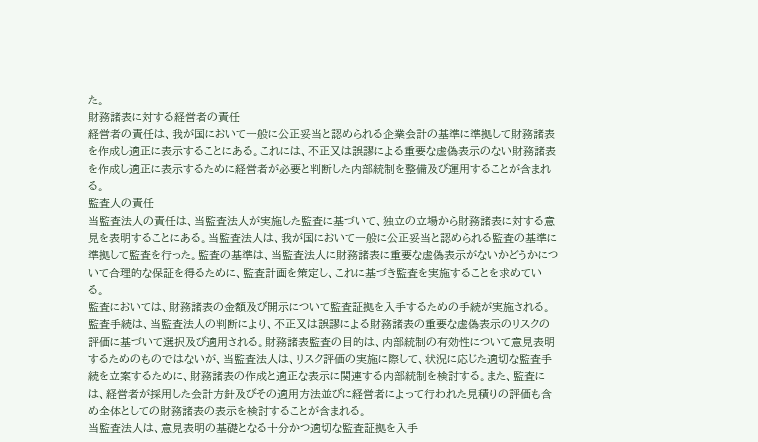た。
財務諸表に対する経営者の責任
経営者の責任は、我が国において一般に公正妥当と認められる企業会計の基準に準拠して財務諸表を作成し適正に表示することにある。これには、不正又は誤謬による重要な虚偽表示のない財務諸表を作成し適正に表示するために経営者が必要と判断した内部統制を整備及び運用することが含まれる。
監査人の責任
当監査法人の責任は、当監査法人が実施した監査に基づいて、独立の立場から財務諸表に対する意見を表明することにある。当監査法人は、我が国において一般に公正妥当と認められる監査の基準に準拠して監査を行った。監査の基準は、当監査法人に財務諸表に重要な虚偽表示がないかどうかについて合理的な保証を得るために、監査計画を策定し、これに基づき監査を実施することを求めている。
監査においては、財務諸表の金額及び開示について監査証拠を入手するための手続が実施される。監査手続は、当監査法人の判断により、不正又は誤謬による財務諸表の重要な虚偽表示のリスクの評価に基づいて選択及び適用される。財務諸表監査の目的は、内部統制の有効性について意見表明するためのものではないが、当監査法人は、リスク評価の実施に際して、状況に応じた適切な監査手続を立案するために、財務諸表の作成と適正な表示に関連する内部統制を検討する。また、監査には、経営者が採用した会計方針及びその適用方法並びに経営者によって行われた見積りの評価も含め全体としての財務諸表の表示を検討することが含まれる。
当監査法人は、意見表明の基礎となる十分かつ適切な監査証拠を入手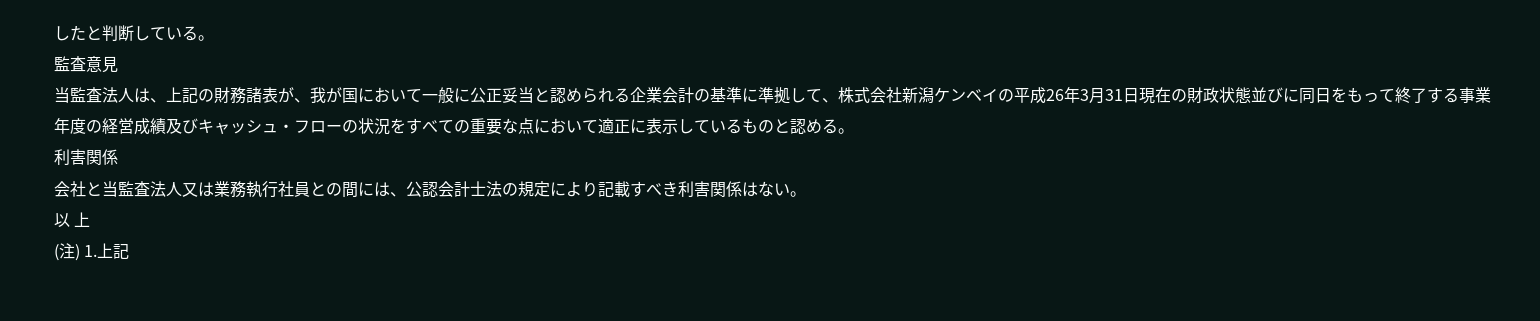したと判断している。
監査意見
当監査法人は、上記の財務諸表が、我が国において一般に公正妥当と認められる企業会計の基準に準拠して、株式会社新潟ケンベイの平成26年3月31日現在の財政状態並びに同日をもって終了する事業年度の経営成績及びキャッシュ・フローの状況をすべての重要な点において適正に表示しているものと認める。
利害関係
会社と当監査法人又は業務執行社員との間には、公認会計士法の規定により記載すべき利害関係はない。
以 上
(注) 1.上記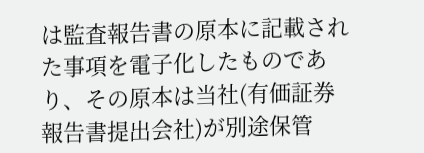は監査報告書の原本に記載された事項を電子化したものであり、その原本は当社(有価証券報告書提出会社)が別途保管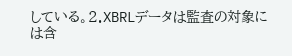している。2.XBRLデータは監査の対象には含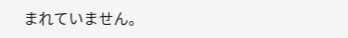まれていません。